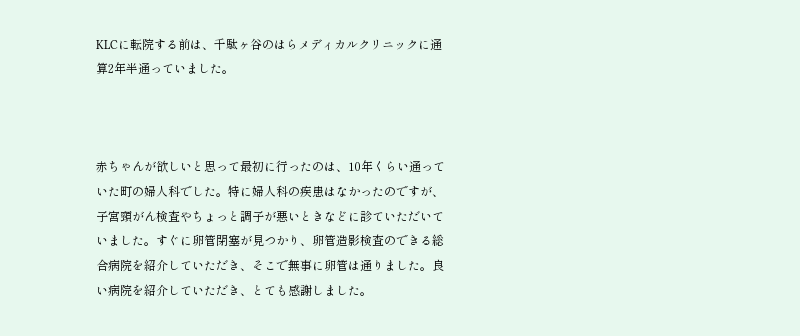KLCに転院する前は、千駄ヶ谷のはらメディカルクリニックに通算2年半通っていました。



赤ちゃんが欲しいと思って最初に行ったのは、10年くらい通っていた町の婦人科でした。特に婦人科の疾患はなかったのですが、子宮頸がん検査やちょっと調子が悪いときなどに診ていただいていました。すぐに卵管閉塞が見つかり、卵管造影検査のできる総合病院を紹介していただき、そこで無事に卵管は通りました。良い病院を紹介していただき、とても感謝しました。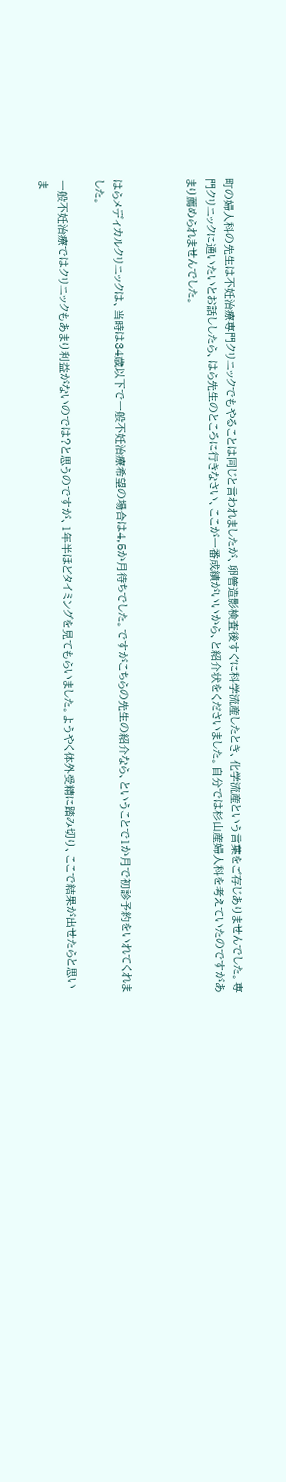町の婦人科の先生は不妊治療専門クリニックでもやることは同じと言われましたが、卵管造影検査後すぐに科学流産したとき、化学流産という言葉をご存じありませんでした。専門クリニックに通いたいとお話ししたら、はら先生のところに行きなさい、ここが一番成績がいいから、と紹介状をくださいました。自分では杉山産婦人科を考えていたのですがあまり薦められませんでした。



はらメディカルクリニックは、当時は34歳以下で一般不妊治療希望の場合は4,5か月待ちでした。ですがこちらの先生の紹介なら、ということで1か月で初診予約をいれてくれました。

一般不妊治療ではクリニックもあまり利益がないのでは?と思うのですが、1年半ほどタイミングを見てもらいました。ようやく体外受精に踏み切り、ここで結果が出せたらと思いま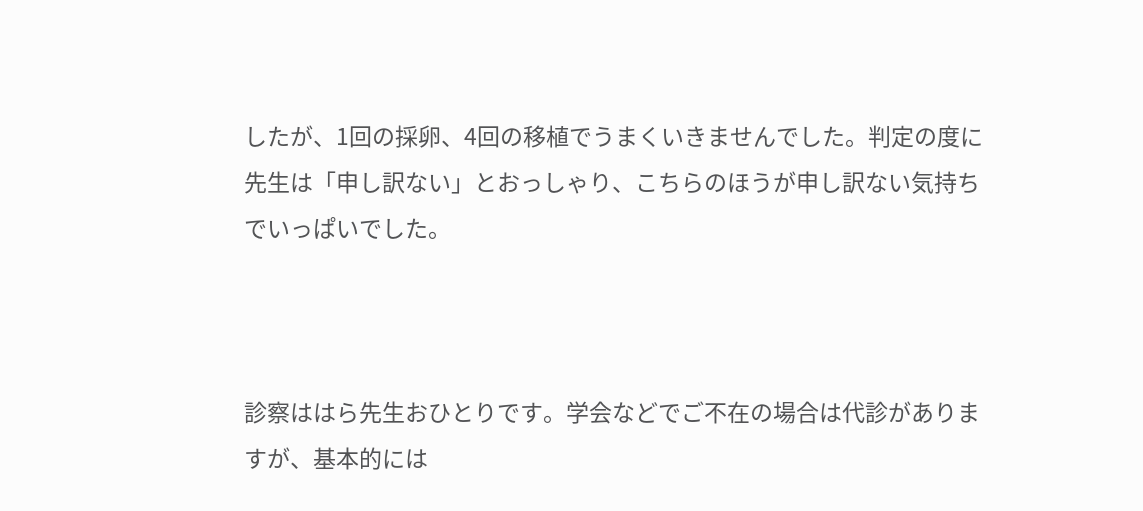したが、1回の採卵、4回の移植でうまくいきませんでした。判定の度に先生は「申し訳ない」とおっしゃり、こちらのほうが申し訳ない気持ちでいっぱいでした。



診察ははら先生おひとりです。学会などでご不在の場合は代診がありますが、基本的には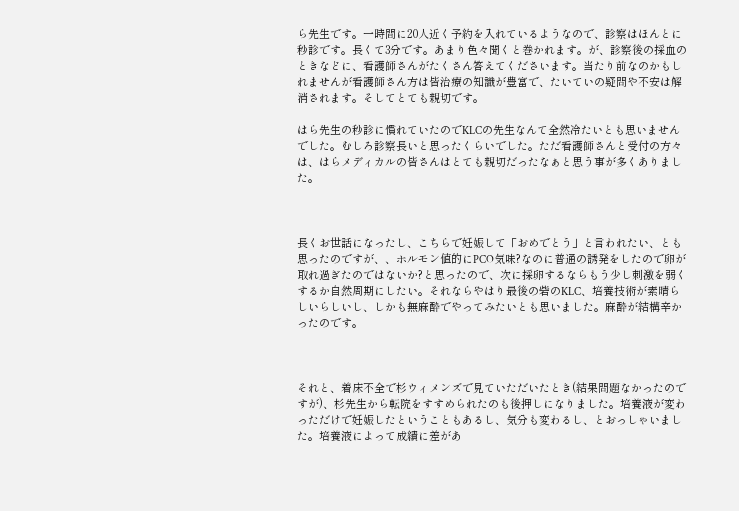ら先生です。一時間に20人近く予約を入れているようなので、診察はほんとに秒診です。長くて3分です。あまり色々聞くと巻かれます。が、診察後の採血のときなどに、看護師さんがたくさん答えてくださいます。当たり前なのかもしれませんが看護師さん方は皆治療の知識が豊富で、たいていの疑問や不安は解消されます。そしてとても親切です。

はら先生の秒診に慣れていたのでKLCの先生なんて全然冷たいとも思いませんでした。むしろ診察長いと思ったくらいでした。ただ看護師さんと受付の方々は、はらメディカルの皆さんはとても親切だったなぁと思う事が多くありました。



長くお世話になったし、こちらで妊娠して「おめでとう」と言われたい、とも思ったのですが、、ホルモン値的にPCO気味?なのに普通の誘発をしたので卵が取れ過ぎたのではないか?と思ったので、次に採卵するならもう少し刺激を弱くするか自然周期にしたい。それならやはり最後の砦のKLC、培養技術が素晴らしいらしいし、しかも無麻酔でやってみたいとも思いました。麻酔が結構辛かったのです。



それと、着床不全で杉ウィメンズで見ていただいたとき(結果問題なかったのですが)、杉先生から転院をすすめられたのも後押しになりました。培養液が変わっただけで妊娠したということもあるし、気分も変わるし、とおっしゃいました。培養液によって成績に差があ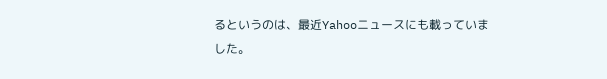るというのは、最近Yahooニュースにも載っていました。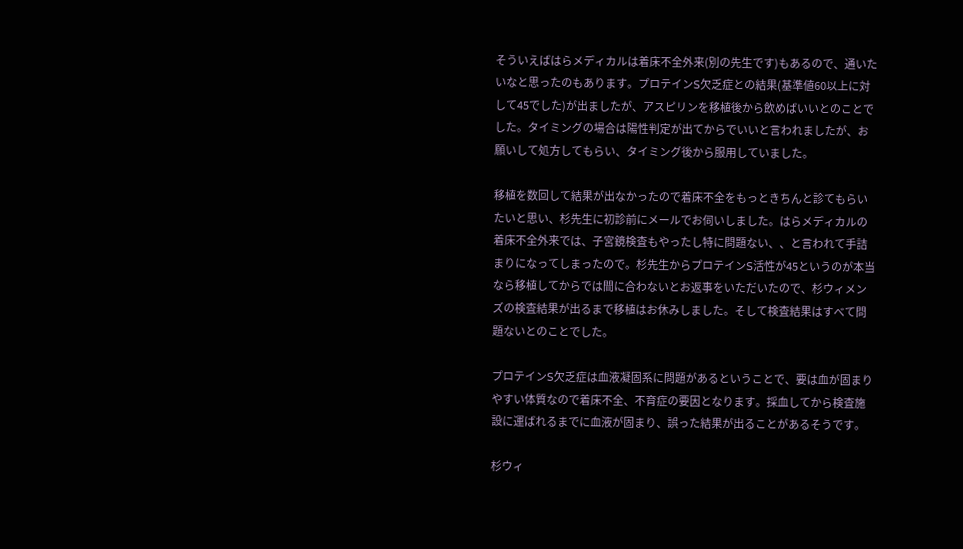そういえばはらメディカルは着床不全外来(別の先生です)もあるので、通いたいなと思ったのもあります。プロテインS欠乏症との結果(基準値60以上に対して45でした)が出ましたが、アスピリンを移植後から飲めばいいとのことでした。タイミングの場合は陽性判定が出てからでいいと言われましたが、お願いして処方してもらい、タイミング後から服用していました。

移植を数回して結果が出なかったので着床不全をもっときちんと診てもらいたいと思い、杉先生に初診前にメールでお伺いしました。はらメディカルの着床不全外来では、子宮鏡検査もやったし特に問題ない、、と言われて手詰まりになってしまったので。杉先生からプロテインS活性が45というのが本当なら移植してからでは間に合わないとお返事をいただいたので、杉ウィメンズの検査結果が出るまで移植はお休みしました。そして検査結果はすべて問題ないとのことでした。

プロテインS欠乏症は血液凝固系に問題があるということで、要は血が固まりやすい体質なので着床不全、不育症の要因となります。採血してから検査施設に運ばれるまでに血液が固まり、誤った結果が出ることがあるそうです。

杉ウィ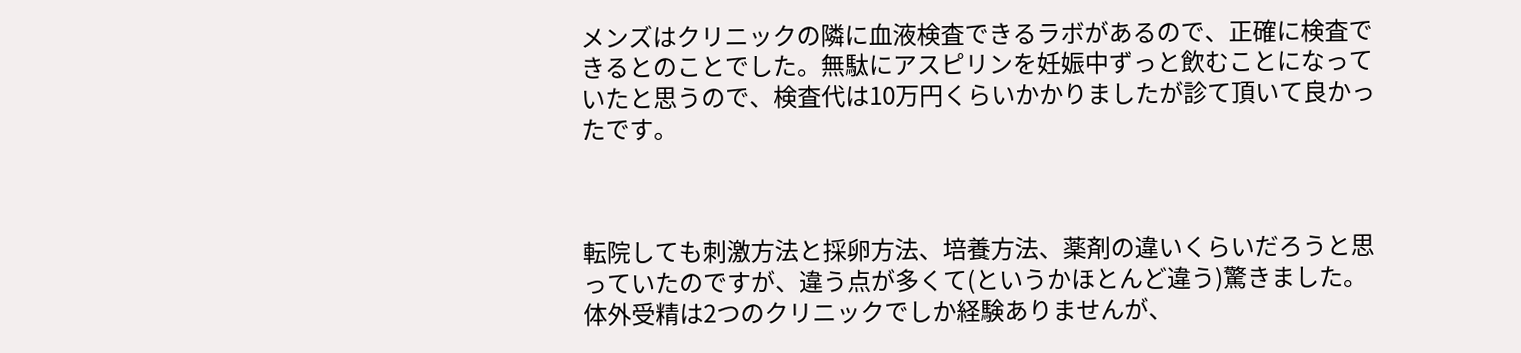メンズはクリニックの隣に血液検査できるラボがあるので、正確に検査できるとのことでした。無駄にアスピリンを妊娠中ずっと飲むことになっていたと思うので、検査代は10万円くらいかかりましたが診て頂いて良かったです。



転院しても刺激方法と採卵方法、培養方法、薬剤の違いくらいだろうと思っていたのですが、違う点が多くて(というかほとんど違う)驚きました。体外受精は2つのクリニックでしか経験ありませんが、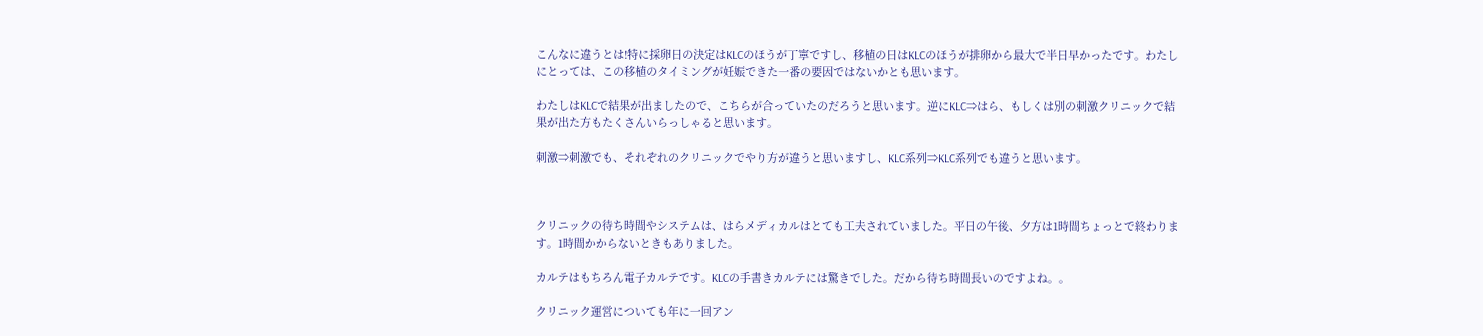こんなに違うとは!特に採卵日の決定はKLCのほうが丁寧ですし、移植の日はKLCのほうが排卵から最大で半日早かったです。わたしにとっては、この移植のタイミングが妊娠できた一番の要因ではないかとも思います。

わたしはKLCで結果が出ましたので、こちらが合っていたのだろうと思います。逆にKLC⇒はら、もしくは別の刺激クリニックで結果が出た方もたくさんいらっしゃると思います。

刺激⇒刺激でも、それぞれのクリニックでやり方が違うと思いますし、KLC系列⇒KLC系列でも違うと思います。



クリニックの待ち時間やシステムは、はらメディカルはとても工夫されていました。平日の午後、夕方は1時間ちょっとで終わります。1時間かからないときもありました。

カルテはもちろん電子カルテです。KLCの手書きカルテには驚きでした。だから待ち時間長いのですよね。。

クリニック運営についても年に一回アン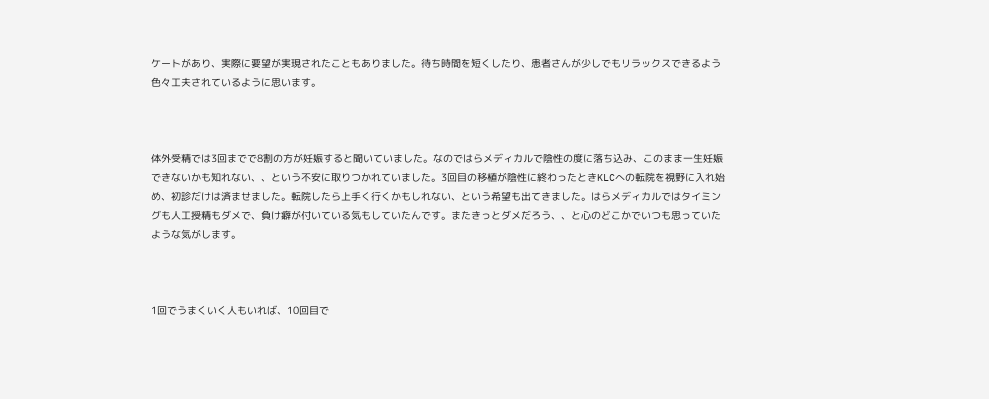ケートがあり、実際に要望が実現されたこともありました。待ち時間を短くしたり、患者さんが少しでもリラックスできるよう色々工夫されているように思います。



体外受精では3回までで8割の方が妊娠すると聞いていました。なのではらメディカルで陰性の度に落ち込み、このまま一生妊娠できないかも知れない、、という不安に取りつかれていました。3回目の移植が陰性に終わったときKLCへの転院を視野に入れ始め、初診だけは済ませました。転院したら上手く行くかもしれない、という希望も出てきました。はらメディカルではタイミングも人工授精もダメで、負け癖が付いている気もしていたんです。またきっとダメだろう、、と心のどこかでいつも思っていたような気がします。



1回でうまくいく人もいれば、10回目で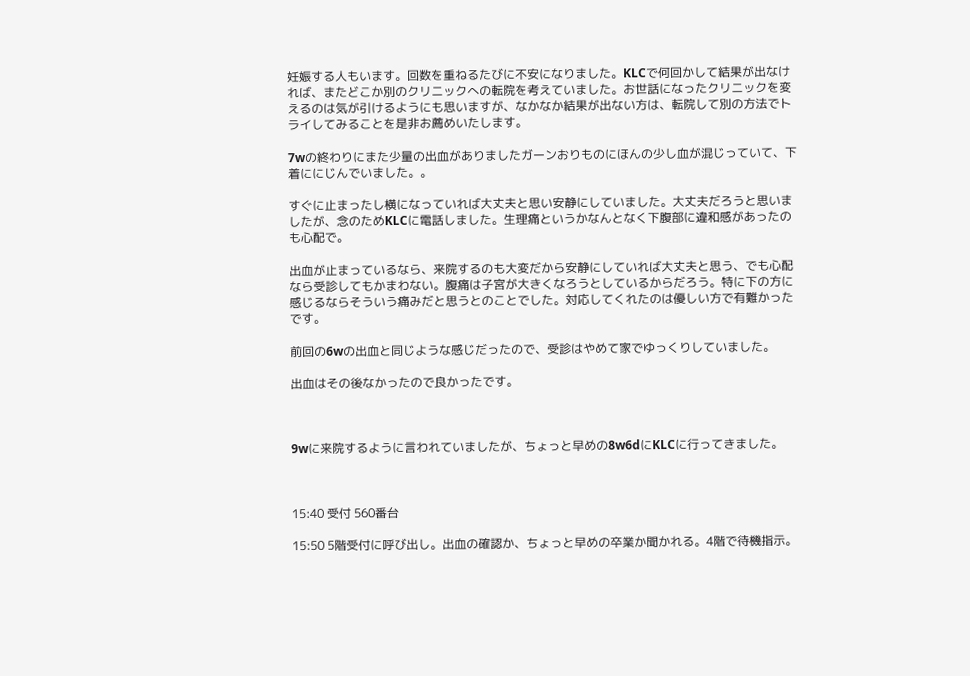妊娠する人もいます。回数を重ねるたびに不安になりました。KLCで何回かして結果が出なければ、またどこか別のクリニックへの転院を考えていました。お世話になったクリニックを変えるのは気が引けるようにも思いますが、なかなか結果が出ない方は、転院して別の方法でトライしてみることを是非お薦めいたします。

7wの終わりにまた少量の出血がありましたガーンおりものにほんの少し血が混じっていて、下着ににじんでいました。。

すぐに止まったし横になっていれば大丈夫と思い安静にしていました。大丈夫だろうと思いましたが、念のためKLCに電話しました。生理痛というかなんとなく下腹部に違和感があったのも心配で。

出血が止まっているなら、来院するのも大変だから安静にしていれば大丈夫と思う、でも心配なら受診してもかまわない。腹痛は子宮が大きくなろうとしているからだろう。特に下の方に感じるならそういう痛みだと思うとのことでした。対応してくれたのは優しい方で有難かったです。

前回の6wの出血と同じような感じだったので、受診はやめて家でゆっくりしていました。

出血はその後なかったので良かったです。



9wに来院するように言われていましたが、ちょっと早めの8w6dにKLCに行ってきました。



15:40 受付 560番台

15:50 5階受付に呼び出し。出血の確認か、ちょっと早めの卒業か聞かれる。4階で待機指示。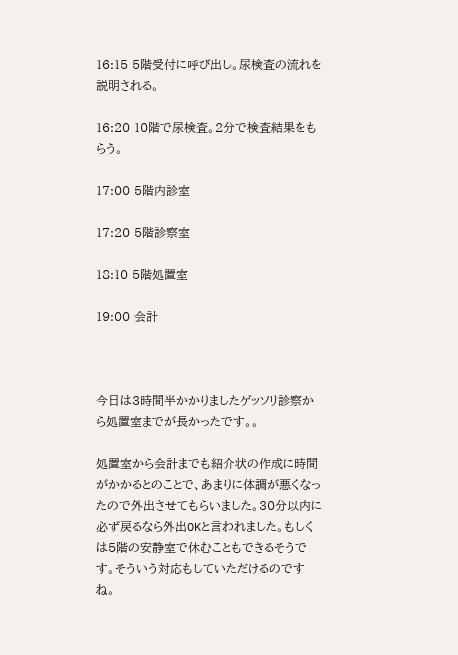16:15 5階受付に呼び出し。尿検査の流れを説明される。

16:20 10階で尿検査。2分で検査結果をもらう。

17:00 5階内診室

17:20 5階診察室

18:10 5階処置室

19:00 会計



今日は3時間半かかりましたゲッソリ診察から処置室までが長かったです。。

処置室から会計までも紹介状の作成に時間がかかるとのことで、あまりに体調が悪くなったので外出させてもらいました。30分以内に必ず戻るなら外出OKと言われました。もしくは5階の安静室で休むこともできるそうです。そういう対応もしていただけるのですね。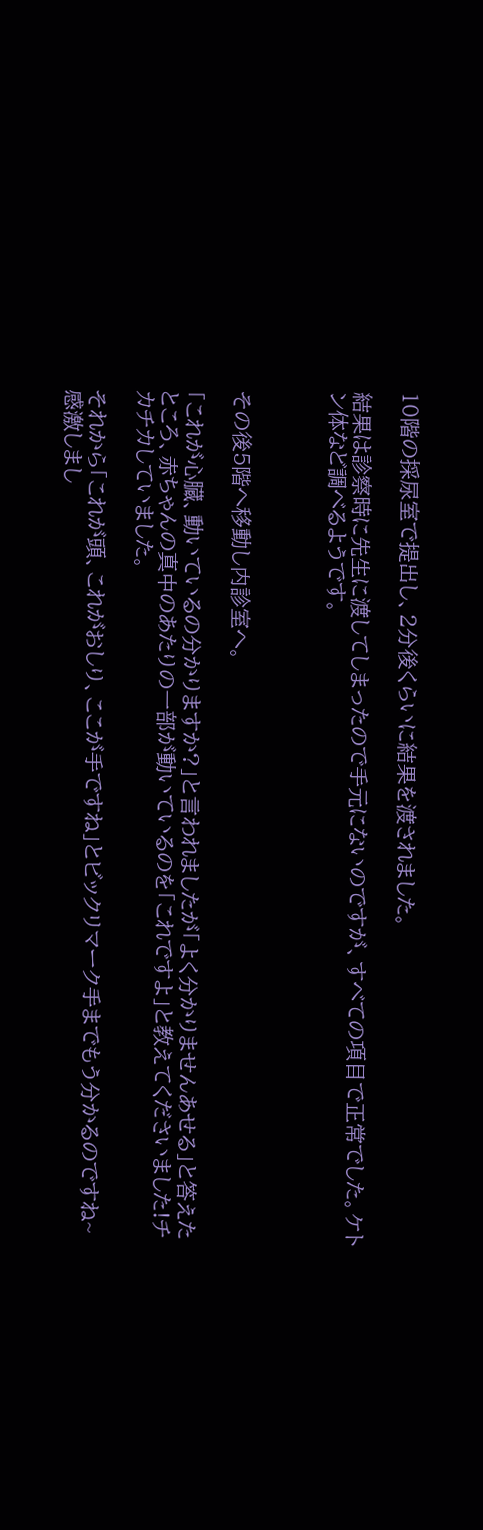10階の採尿室で提出し、2分後くらいに結果を渡されました。

結果は診察時に先生に渡してしまったので手元にないのですが、すべての項目で正常でした。ケトン体など調べるようです。



その後5階へ移動し内診室へ。

「これが心臓、動いているの分かりますか?」と言われましたが「よく分かりませんあせる」と答えたところ、赤ちゃんの真中のあたりの一部が動いているのを「これですよ」と教えてくださいました!チカチカしていました。

それから「これが頭、これがおしり、ここが手ですね」とビックリマーク手までもう分かるのですね~感激しまし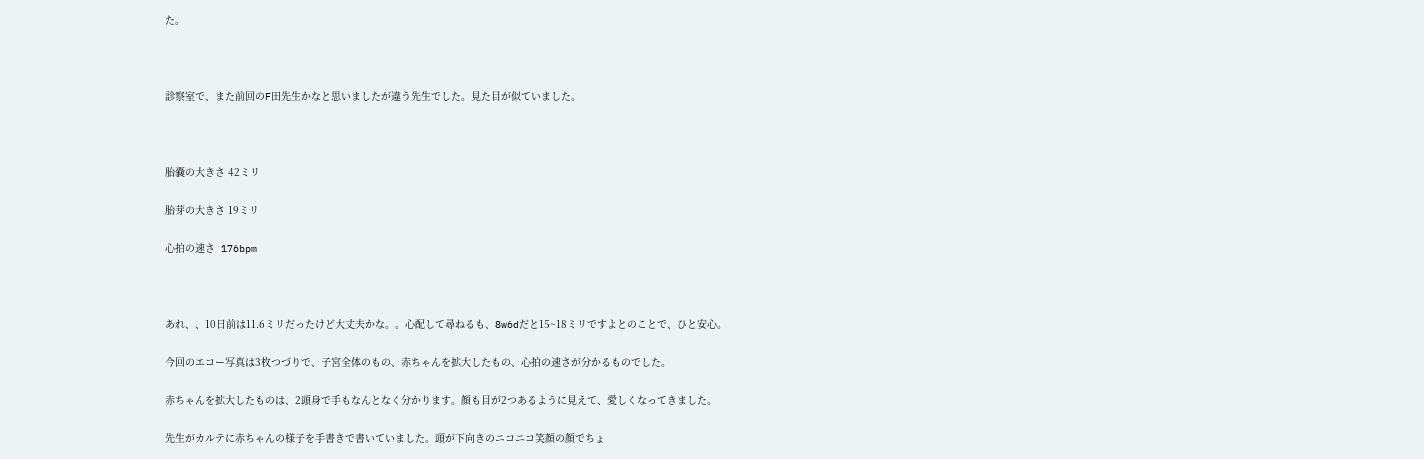た。



診察室で、また前回のF田先生かなと思いましたが違う先生でした。見た目が似ていました。



胎嚢の大きさ 42ミリ

胎芽の大きさ 19ミリ

心拍の速さ  176bpm



あれ、、10日前は11.6ミリだったけど大丈夫かな。。心配して尋ねるも、8w6dだと15~18ミリですよとのことで、ひと安心。

今回のエコー写真は3枚つづりで、子宮全体のもの、赤ちゃんを拡大したもの、心拍の速さが分かるものでした。

赤ちゃんを拡大したものは、2頭身で手もなんとなく分かります。顔も目が2つあるように見えて、愛しくなってきました。

先生がカルテに赤ちゃんの様子を手書きで書いていました。頭が下向きのニコニコ笑顔の顔でちょ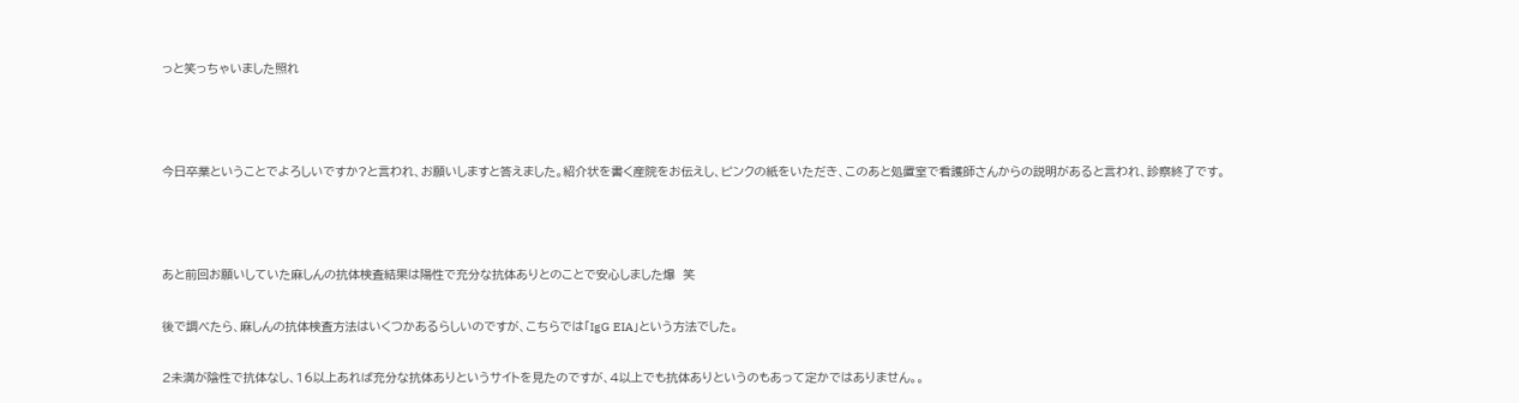っと笑っちゃいました照れ



今日卒業ということでよろしいですか?と言われ、お願いしますと答えました。紹介状を書く産院をお伝えし、ピンクの紙をいただき、このあと処置室で看護師さんからの説明があると言われ、診察終了です。



あと前回お願いしていた麻しんの抗体検査結果は陽性で充分な抗体ありとのことで安心しました爆  笑

後で調べたら、麻しんの抗体検査方法はいくつかあるらしいのですが、こちらでは「IgG EIA」という方法でした。

2未満が陰性で抗体なし、16以上あれば充分な抗体ありというサイトを見たのですが、4以上でも抗体ありというのもあって定かではありません。。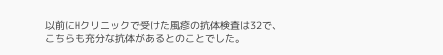以前にHクリニックで受けた風疹の抗体検査は32で、こちらも充分な抗体があるとのことでした。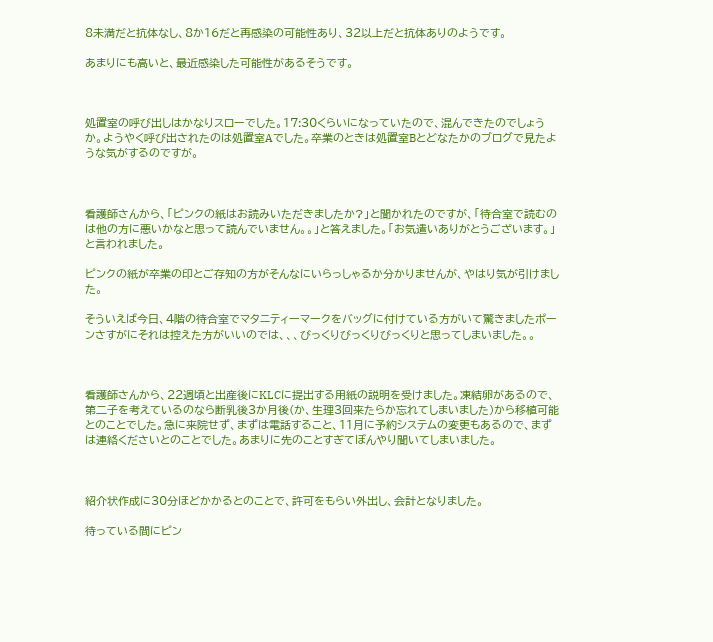8未満だと抗体なし、8か16だと再感染の可能性あり、32以上だと抗体ありのようです。

あまりにも高いと、最近感染した可能性があるそうです。



処置室の呼び出しはかなりスローでした。17:30くらいになっていたので、混んできたのでしょうか。ようやく呼び出されたのは処置室Aでした。卒業のときは処置室Bとどなたかのブログで見たような気がするのですが。



看護師さんから、「ピンクの紙はお読みいただきましたか?」と聞かれたのですが、「待合室で読むのは他の方に悪いかなと思って読んでいません。。」と答えました。「お気遣いありがとうございます。」と言われました。

ピンクの紙が卒業の印とご存知の方がそんなにいらっしゃるか分かりませんが、やはり気が引けました。

そういえば今日、4階の待合室でマタニティーマークをバッグに付けている方がいて驚きましたポーンさすがにそれは控えた方がいいのでは、、、びっくりびっくりびっくりと思ってしまいました。。



看護師さんから、22週頃と出産後にKLCに提出する用紙の説明を受けました。凍結卵があるので、第二子を考えているのなら断乳後3か月後(か、生理3回来たらか忘れてしまいました)から移植可能とのことでした。急に来院せず、まずは電話すること、11月に予約システムの変更もあるので、まずは連絡くださいとのことでした。あまりに先のことすぎてぼんやり聞いてしまいました。



紹介状作成に30分ほどかかるとのことで、許可をもらい外出し、会計となりました。

待っている間にピン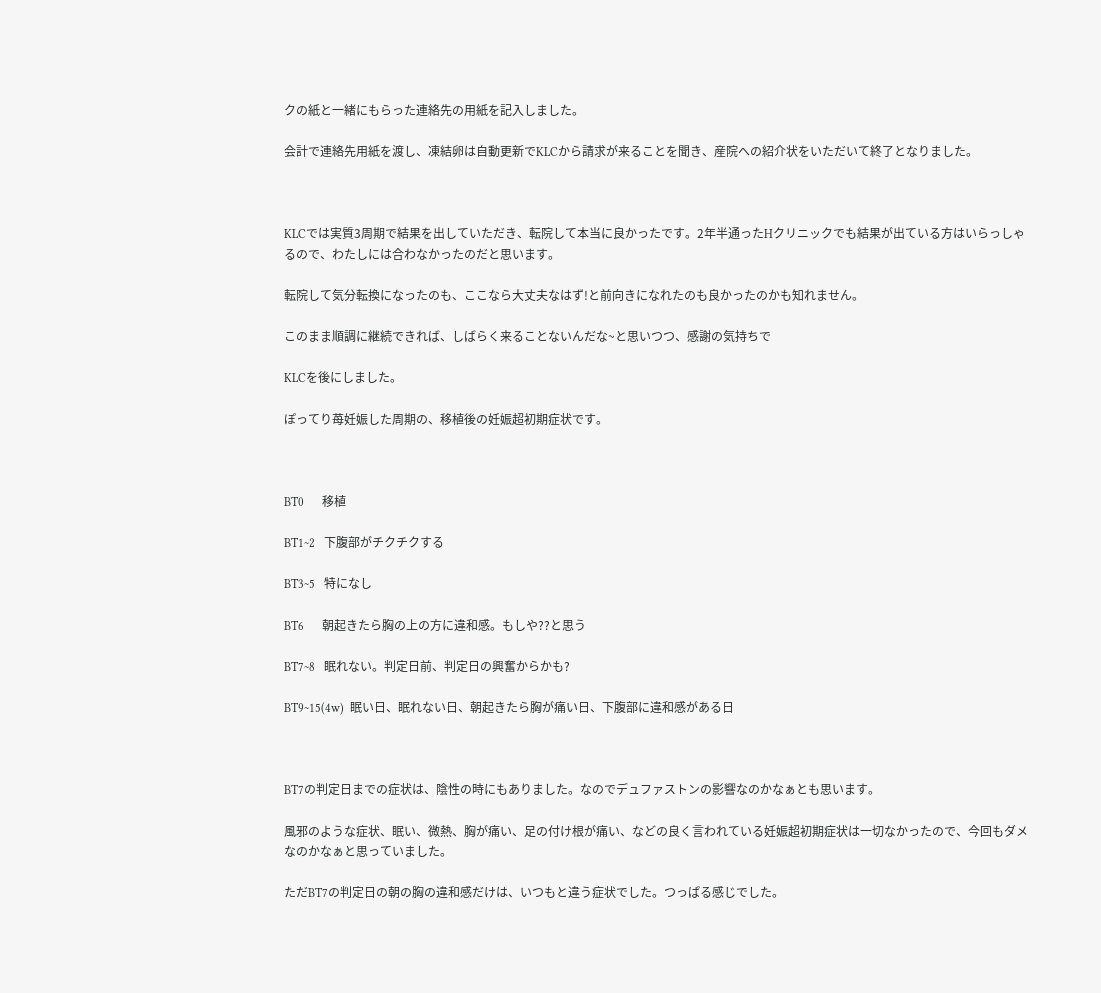クの紙と一緒にもらった連絡先の用紙を記入しました。

会計で連絡先用紙を渡し、凍結卵は自動更新でKLCから請求が来ることを聞き、産院への紹介状をいただいて終了となりました。



KLCでは実質3周期で結果を出していただき、転院して本当に良かったです。2年半通ったHクリニックでも結果が出ている方はいらっしゃるので、わたしには合わなかったのだと思います。

転院して気分転換になったのも、ここなら大丈夫なはず!と前向きになれたのも良かったのかも知れません。

このまま順調に継続できれば、しばらく来ることないんだな~と思いつつ、感謝の気持ちで

KLCを後にしました。

ぽってり苺妊娠した周期の、移植後の妊娠超初期症状です。



BT0      移植

BT1~2   下腹部がチクチクする

BT3~5   特になし

BT6      朝起きたら胸の上の方に違和感。もしや??と思う

BT7~8   眠れない。判定日前、判定日の興奮からかも?

BT9~15(4w)  眠い日、眠れない日、朝起きたら胸が痛い日、下腹部に違和感がある日



BT7の判定日までの症状は、陰性の時にもありました。なのでデュファストンの影響なのかなぁとも思います。

風邪のような症状、眠い、微熱、胸が痛い、足の付け根が痛い、などの良く言われている妊娠超初期症状は一切なかったので、今回もダメなのかなぁと思っていました。

ただBT7の判定日の朝の胸の違和感だけは、いつもと違う症状でした。つっぱる感じでした。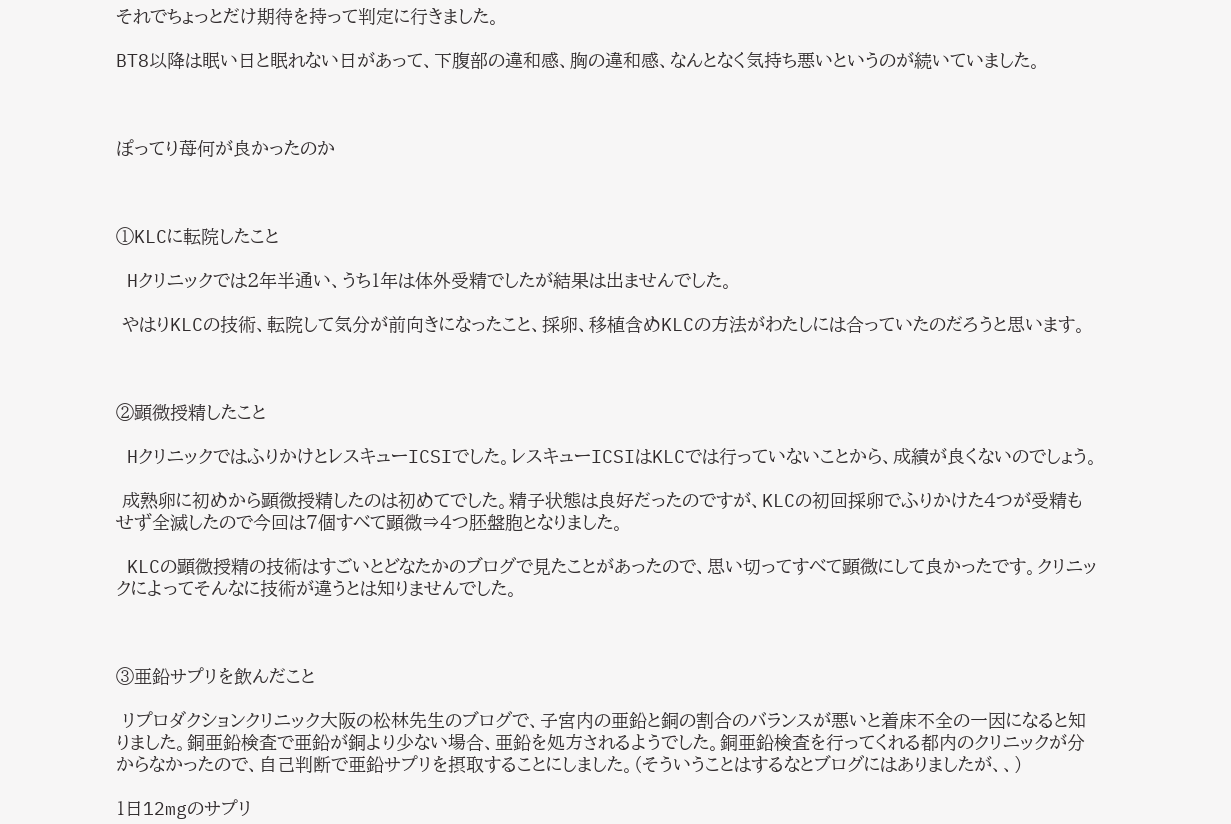それでちょっとだけ期待を持って判定に行きました。

BT8以降は眠い日と眠れない日があって、下腹部の違和感、胸の違和感、なんとなく気持ち悪いというのが続いていました。



ぽってり苺何が良かったのか



①KLCに転院したこと

 Hクリニックでは2年半通い、うち1年は体外受精でしたが結果は出ませんでした。

 やはりKLCの技術、転院して気分が前向きになったこと、採卵、移植含めKLCの方法がわたしには合っていたのだろうと思います。



②顕微授精したこと

 HクリニックではふりかけとレスキューICSIでした。レスキューICSIはKLCでは行っていないことから、成績が良くないのでしょう。

 成熟卵に初めから顕微授精したのは初めてでした。精子状態は良好だったのですが、KLCの初回採卵でふりかけた4つが受精もせず全滅したので今回は7個すべて顕微⇒4つ胚盤胞となりました。

 KLCの顕微授精の技術はすごいとどなたかのブログで見たことがあったので、思い切ってすべて顕微にして良かったです。クリニックによってそんなに技術が違うとは知りませんでした。



③亜鉛サプリを飲んだこと

 リプロダクションクリニック大阪の松林先生のブログで、子宮内の亜鉛と銅の割合のバランスが悪いと着床不全の一因になると知りました。銅亜鉛検査で亜鉛が銅より少ない場合、亜鉛を処方されるようでした。銅亜鉛検査を行ってくれる都内のクリニックが分からなかったので、自己判断で亜鉛サプリを摂取することにしました。(そういうことはするなとブログにはありましたが、、)

1日12mgのサプリ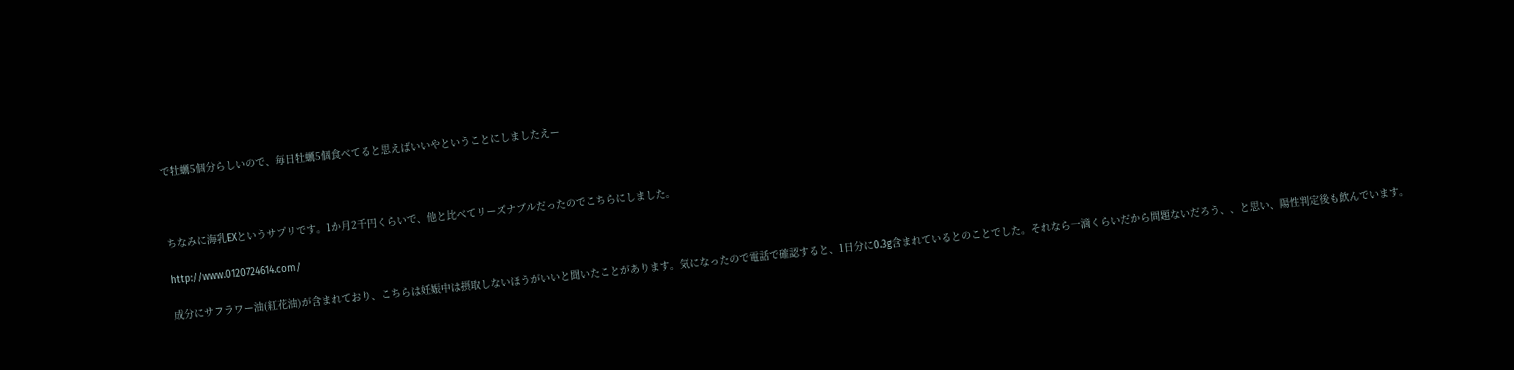で牡蠣5個分らしいので、毎日牡蠣5個食べてると思えばいいやということにしましたえー



ちなみに海乳EXというサプリです。1か月2千円くらいで、他と比べてリーズナブルだったのでこちらにしました。

http://www.0120724614.com/

成分にサフラワー油(紅花油)が含まれており、こちらは妊娠中は摂取しないほうがいいと聞いたことがあります。気になったので電話で確認すると、1日分に0.3g含まれているとのことでした。それなら一滴くらいだから問題ないだろう、、と思い、陽性判定後も飲んでいます。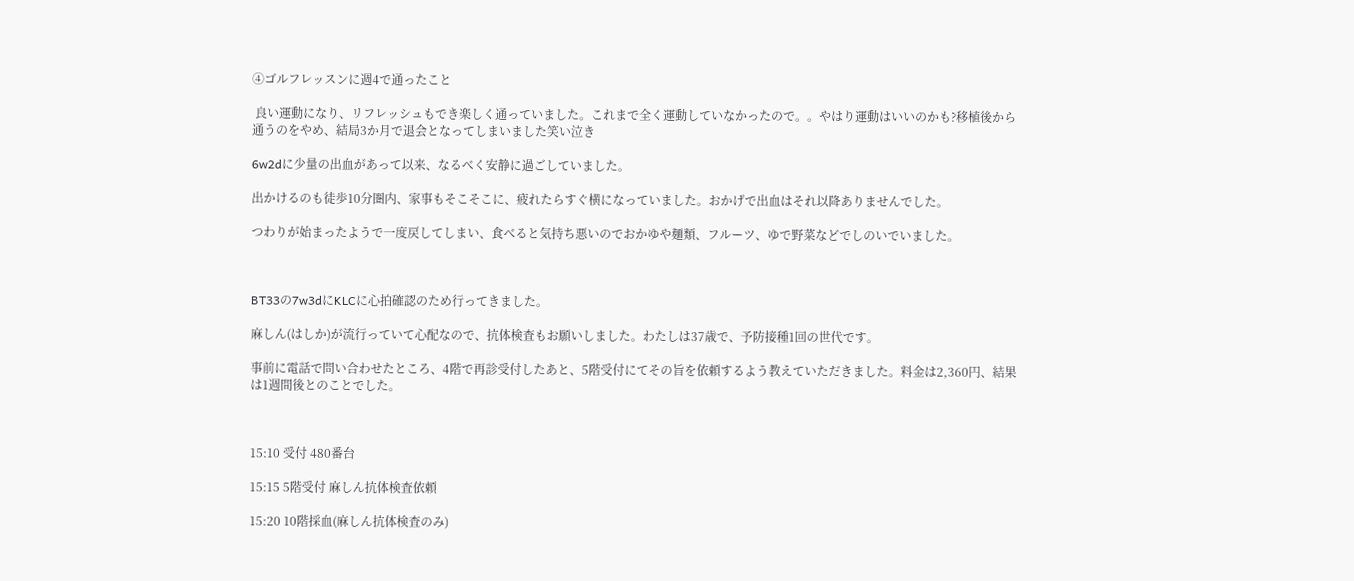④ゴルフレッスンに週4で通ったこと

 良い運動になり、リフレッシュもでき楽しく通っていました。これまで全く運動していなかったので。。やはり運動はいいのかも?移植後から通うのをやめ、結局3か月で退会となってしまいました笑い泣き

6w2dに少量の出血があって以来、なるべく安静に過ごしていました。

出かけるのも徒歩10分圏内、家事もそこそこに、疲れたらすぐ横になっていました。おかげで出血はそれ以降ありませんでした。

つわりが始まったようで一度戻してしまい、食べると気持ち悪いのでおかゆや麺類、フルーツ、ゆで野菜などでしのいでいました。



BT33の7w3dにKLCに心拍確認のため行ってきました。

麻しん(はしか)が流行っていて心配なので、抗体検査もお願いしました。わたしは37歳で、予防接種1回の世代です。

事前に電話で問い合わせたところ、4階で再診受付したあと、5階受付にてその旨を依頼するよう教えていただきました。料金は2,360円、結果は1週間後とのことでした。



15:10 受付 480番台

15:15 5階受付 麻しん抗体検査依頼

15:20 10階採血(麻しん抗体検査のみ)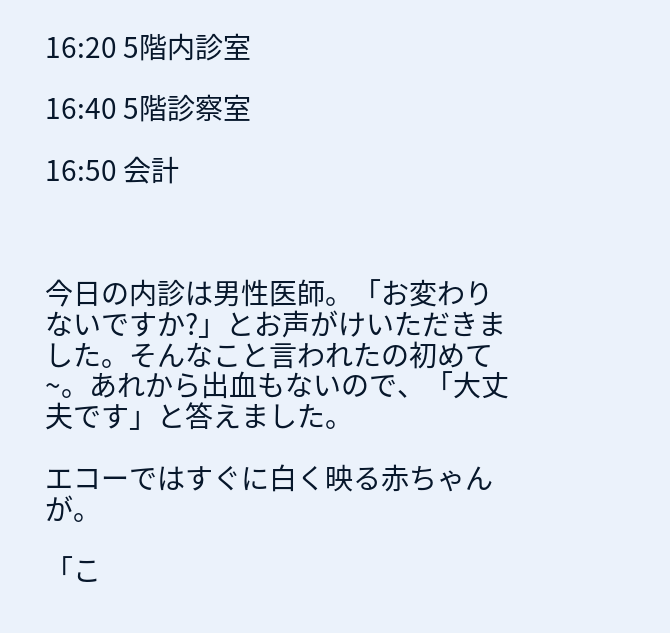16:20 5階内診室

16:40 5階診察室

16:50 会計



今日の内診は男性医師。「お変わりないですか?」とお声がけいただきました。そんなこと言われたの初めて~。あれから出血もないので、「大丈夫です」と答えました。

エコーではすぐに白く映る赤ちゃんが。

「こ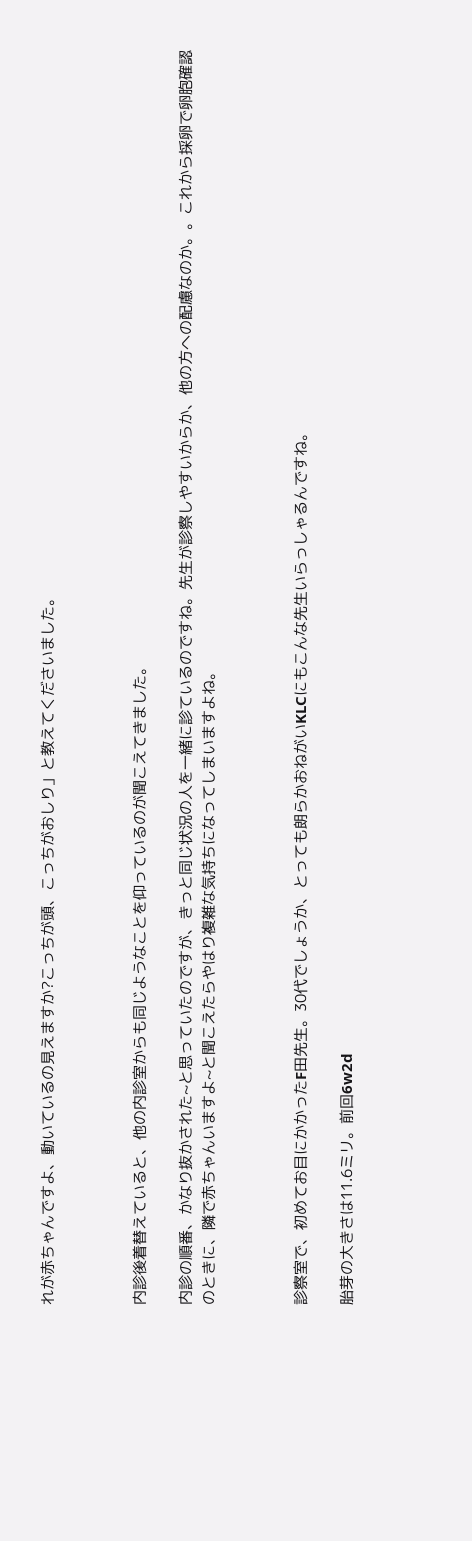れが赤ちゃんですよ、動いているの見えますか?こっちが頭、こっちがおしり」と教えてくださいました。



内診後着替えていると、他の内診室からも同じようなことを仰っているのが聞こえてきました。

内診の順番、かなり抜かされた~と思っていたのですが、きっと同じ状況の人を一緒に診ているのですね。先生が診察しやすいからか、他の方への配慮なのか。。これから採卵で卵胞確認のときに、隣で赤ちゃんいますよ~と聞こえたらやはり複雑な気持ちになってしまいますよね。



診察室で、初めてお目にかかったF田先生。30代でしょうか、とっても朗らかおねがいKLCにもこんな先生いらっしゃるんですね。

胎芽の大きさは11.6ミリ。前回6w2d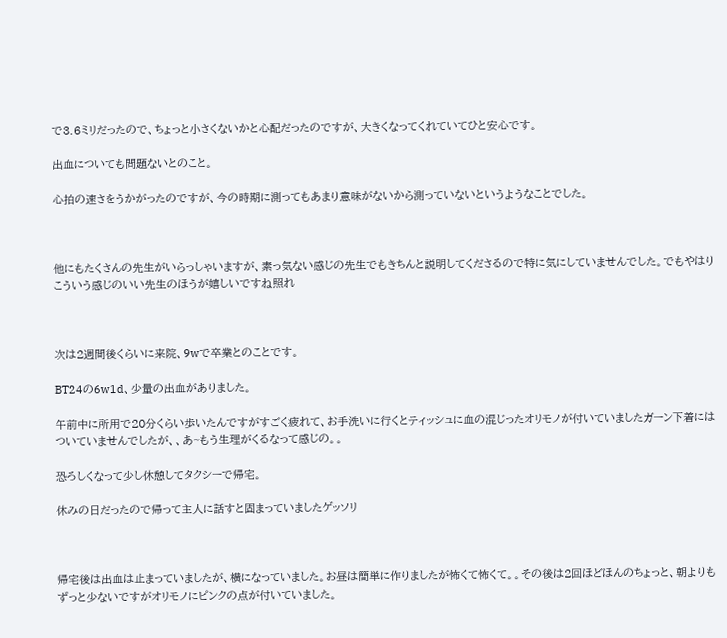で3.6ミリだったので、ちょっと小さくないかと心配だったのですが、大きくなってくれていてひと安心です。

出血についても問題ないとのこと。

心拍の速さをうかがったのですが、今の時期に測ってもあまり意味がないから測っていないというようなことでした。



他にもたくさんの先生がいらっしゃいますが、素っ気ない感じの先生でもきちんと説明してくださるので特に気にしていませんでした。でもやはりこういう感じのいい先生のほうが嬉しいですね照れ



次は2週間後くらいに来院、9wで卒業とのことです。

BT24の6w1d、少量の出血がありました。

午前中に所用で20分くらい歩いたんですがすごく疲れて、お手洗いに行くとティッシュに血の混じったオリモノが付いていましたガーン下着にはついていませんでしたが、、あ~もう生理がくるなって感じの。。

恐ろしくなって少し休憩してタクシーで帰宅。

休みの日だったので帰って主人に話すと固まっていましたゲッソリ



帰宅後は出血は止まっていましたが、横になっていました。お昼は簡単に作りましたが怖くて怖くて。。その後は2回ほどほんのちょっと、朝よりもずっと少ないですがオリモノにピンクの点が付いていました。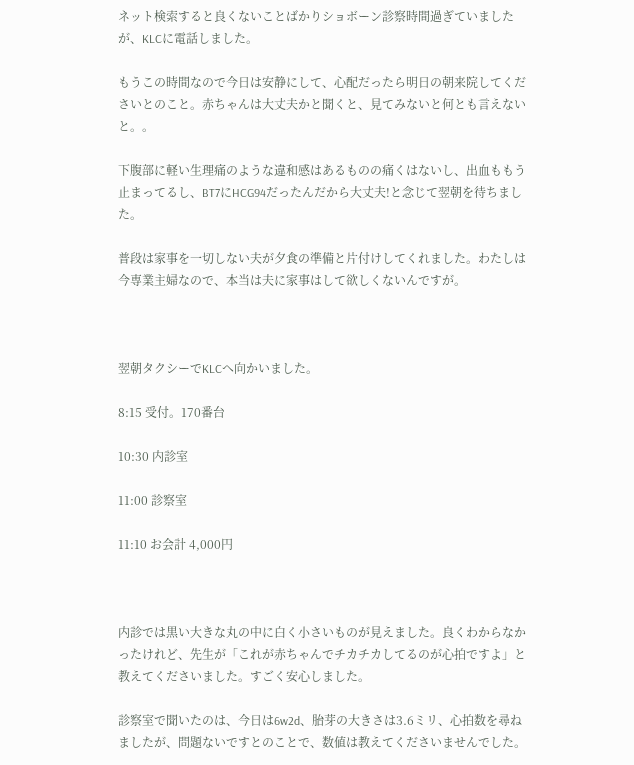ネット検索すると良くないことばかりショボーン診察時間過ぎていましたが、KLCに電話しました。

もうこの時間なので今日は安静にして、心配だったら明日の朝来院してくださいとのこと。赤ちゃんは大丈夫かと聞くと、見てみないと何とも言えないと。。

下腹部に軽い生理痛のような違和感はあるものの痛くはないし、出血ももう止まってるし、BT7にHCG94だったんだから大丈夫!と念じて翌朝を待ちました。

普段は家事を一切しない夫が夕食の準備と片付けしてくれました。わたしは今専業主婦なので、本当は夫に家事はして欲しくないんですが。



翌朝タクシーでKLCへ向かいました。

8:15 受付。170番台

10:30 内診室

11:00 診察室

11:10 お会計 4,000円



内診では黒い大きな丸の中に白く小さいものが見えました。良くわからなかったけれど、先生が「これが赤ちゃんでチカチカしてるのが心拍ですよ」と教えてくださいました。すごく安心しました。

診察室で聞いたのは、今日は6w2d、胎芽の大きさは3.6ミリ、心拍数を尋ねましたが、問題ないですとのことで、数値は教えてくださいませんでした。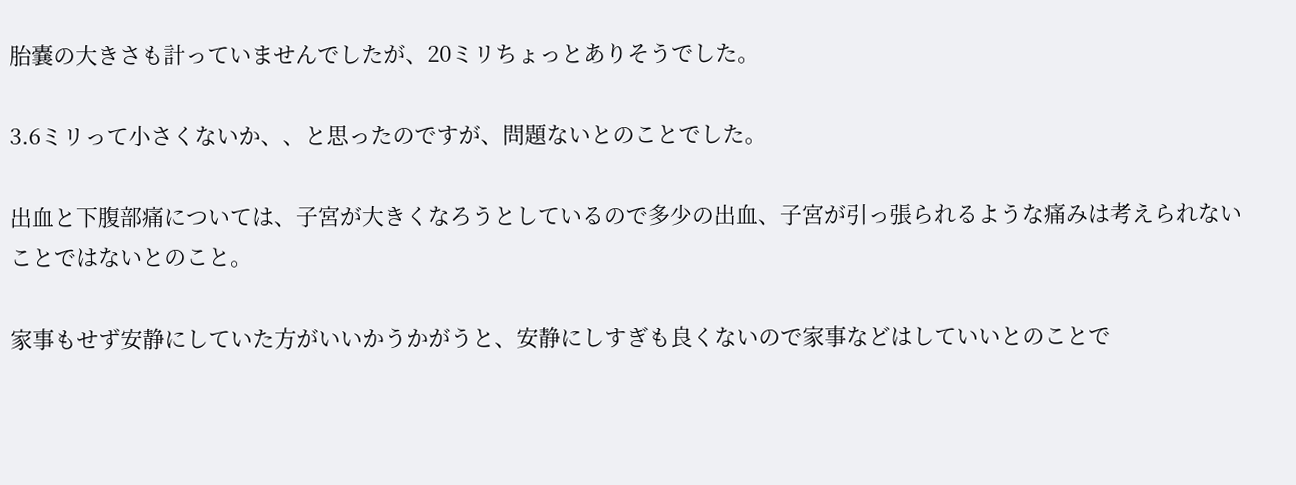胎嚢の大きさも計っていませんでしたが、20ミリちょっとありそうでした。

3.6ミリって小さくないか、、と思ったのですが、問題ないとのことでした。

出血と下腹部痛については、子宮が大きくなろうとしているので多少の出血、子宮が引っ張られるような痛みは考えられないことではないとのこと。

家事もせず安静にしていた方がいいかうかがうと、安静にしすぎも良くないので家事などはしていいとのことで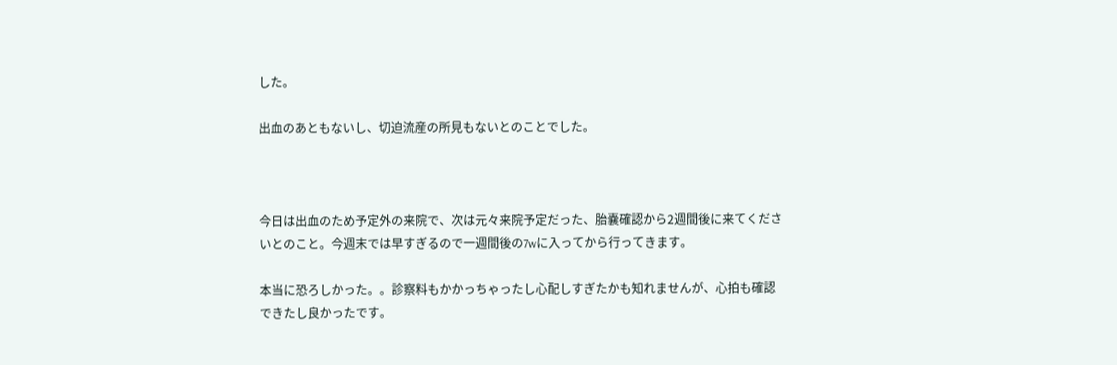した。

出血のあともないし、切迫流産の所見もないとのことでした。



今日は出血のため予定外の来院で、次は元々来院予定だった、胎嚢確認から2週間後に来てくださいとのこと。今週末では早すぎるので一週間後の7wに入ってから行ってきます。

本当に恐ろしかった。。診察料もかかっちゃったし心配しすぎたかも知れませんが、心拍も確認できたし良かったです。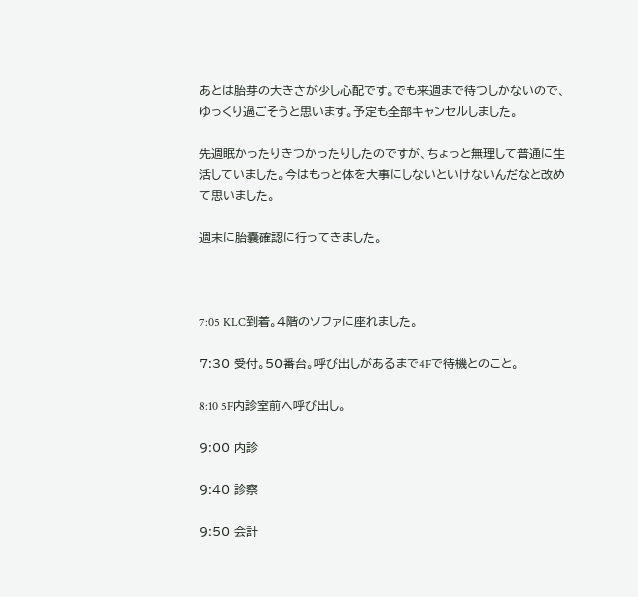あとは胎芽の大きさが少し心配です。でも来週まで待つしかないので、ゆっくり過ごそうと思います。予定も全部キャンセルしました。

先週眠かったりきつかったりしたのですが、ちょっと無理して普通に生活していました。今はもっと体を大事にしないといけないんだなと改めて思いました。

週末に胎嚢確認に行ってきました。



7:05 KLC到着。4階のソファに座れました。

7:30 受付。50番台。呼び出しがあるまで4Fで待機とのこと。

8:10 5F内診室前へ呼び出し。

9:00 内診

9:40 診察

9:50 会計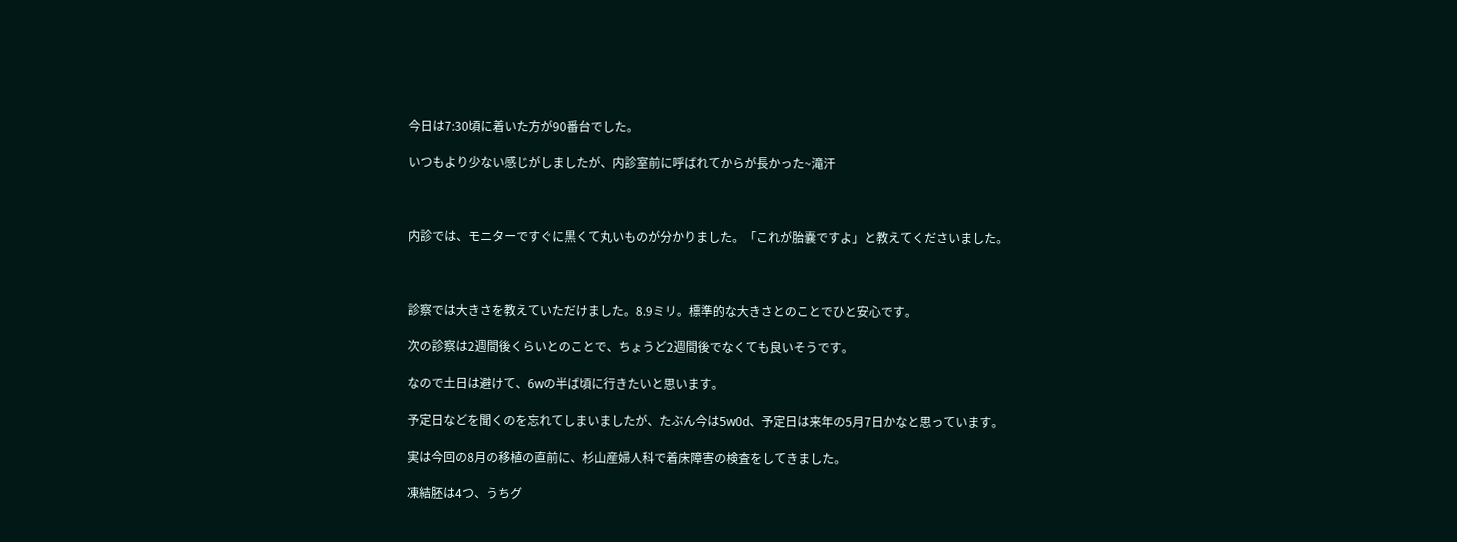今日は7:30頃に着いた方が90番台でした。

いつもより少ない感じがしましたが、内診室前に呼ばれてからが長かった~滝汗



内診では、モニターですぐに黒くて丸いものが分かりました。「これが胎嚢ですよ」と教えてくださいました。



診察では大きさを教えていただけました。8.9ミリ。標準的な大きさとのことでひと安心です。

次の診察は2週間後くらいとのことで、ちょうど2週間後でなくても良いそうです。

なので土日は避けて、6wの半ば頃に行きたいと思います。

予定日などを聞くのを忘れてしまいましたが、たぶん今は5w0d、予定日は来年の5月7日かなと思っています。

実は今回の8月の移植の直前に、杉山産婦人科で着床障害の検査をしてきました。

凍結胚は4つ、うちグ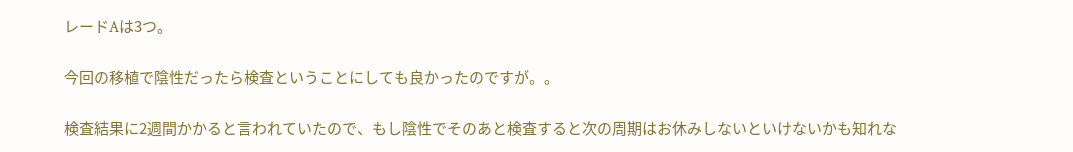レードAは3つ。

今回の移植で陰性だったら検査ということにしても良かったのですが。。

検査結果に2週間かかると言われていたので、もし陰性でそのあと検査すると次の周期はお休みしないといけないかも知れな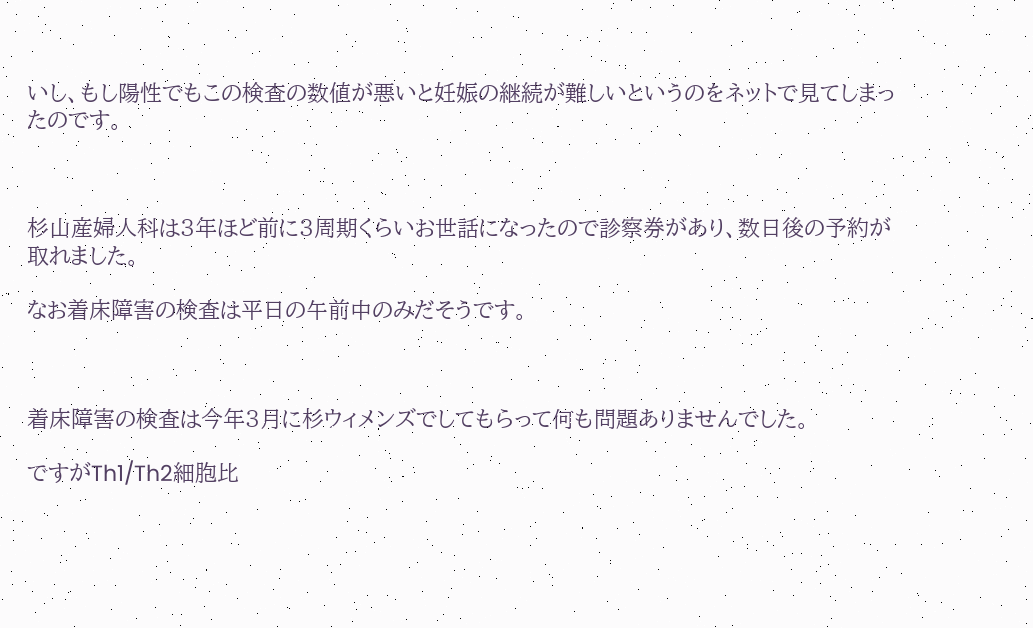いし、もし陽性でもこの検査の数値が悪いと妊娠の継続が難しいというのをネットで見てしまったのです。



杉山産婦人科は3年ほど前に3周期くらいお世話になったので診察券があり、数日後の予約が取れました。

なお着床障害の検査は平日の午前中のみだそうです。



着床障害の検査は今年3月に杉ウィメンズでしてもらって何も問題ありませんでした。

ですがTh1/Th2細胞比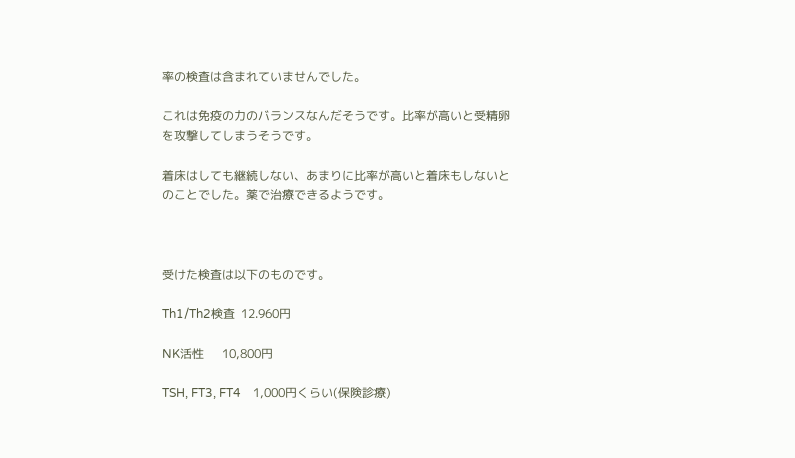率の検査は含まれていませんでした。

これは免疫の力のバランスなんだそうです。比率が高いと受精卵を攻撃してしまうそうです。

着床はしても継続しない、あまりに比率が高いと着床もしないとのことでした。薬で治療できるようです。



受けた検査は以下のものです。

Th1/Th2検査  12.960円

NK活性      10,800円

TSH, FT3, FT4    1,000円くらい(保険診療)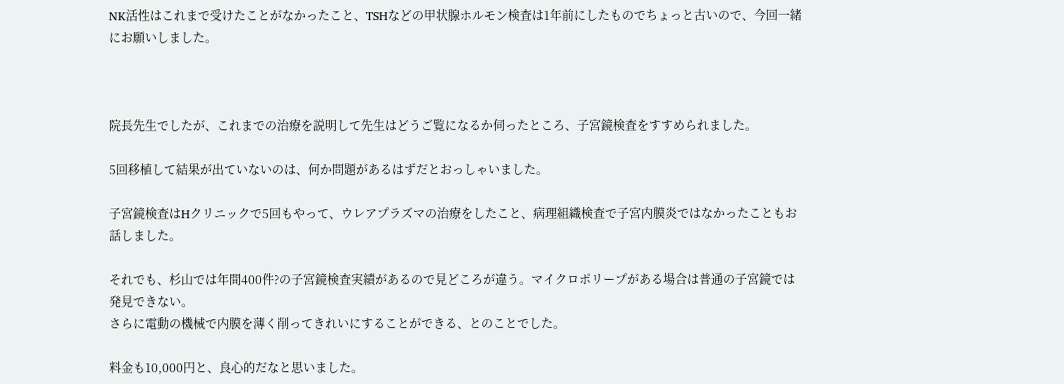NK活性はこれまで受けたことがなかったこと、TSHなどの甲状腺ホルモン検査は1年前にしたものでちょっと古いので、今回一緒にお願いしました。



院長先生でしたが、これまでの治療を説明して先生はどうご覧になるか伺ったところ、子宮鏡検査をすすめられました。

5回移植して結果が出ていないのは、何か問題があるはずだとおっしゃいました。

子宮鏡検査はHクリニックで5回もやって、ウレアプラズマの治療をしたこと、病理組織検査で子宮内膜炎ではなかったこともお話しました。

それでも、杉山では年間400件?の子宮鏡検査実績があるので見どころが違う。マイクロポリープがある場合は普通の子宮鏡では発見できない。
さらに電動の機械で内膜を薄く削ってきれいにすることができる、とのことでした。

料金も10,000円と、良心的だなと思いました。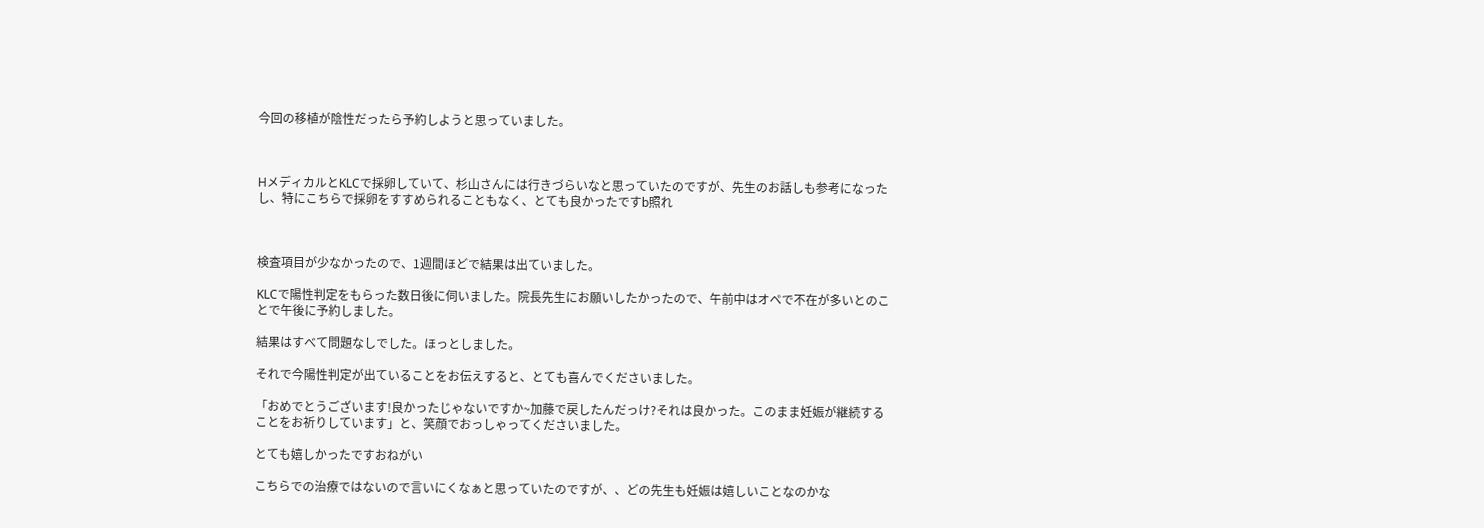今回の移植が陰性だったら予約しようと思っていました。



HメディカルとKLCで採卵していて、杉山さんには行きづらいなと思っていたのですが、先生のお話しも参考になったし、特にこちらで採卵をすすめられることもなく、とても良かったですb照れ



検査項目が少なかったので、1週間ほどで結果は出ていました。

KLCで陽性判定をもらった数日後に伺いました。院長先生にお願いしたかったので、午前中はオペで不在が多いとのことで午後に予約しました。

結果はすべて問題なしでした。ほっとしました。

それで今陽性判定が出ていることをお伝えすると、とても喜んでくださいました。

「おめでとうございます!良かったじゃないですか~加藤で戻したんだっけ?それは良かった。このまま妊娠が継続することをお祈りしています」と、笑顔でおっしゃってくださいました。

とても嬉しかったですおねがい

こちらでの治療ではないので言いにくなぁと思っていたのですが、、どの先生も妊娠は嬉しいことなのかな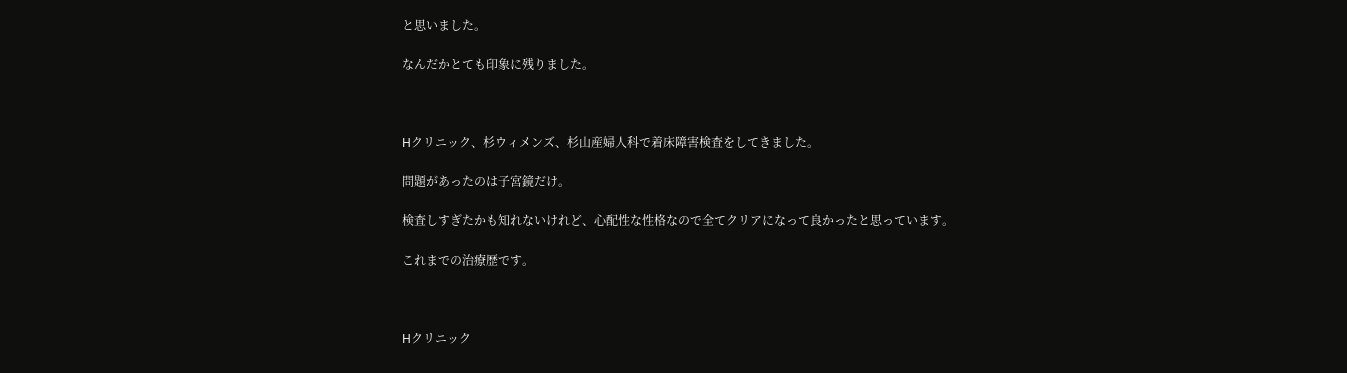と思いました。

なんだかとても印象に残りました。



Hクリニック、杉ウィメンズ、杉山産婦人科で着床障害検査をしてきました。

問題があったのは子宮鏡だけ。

検査しすぎたかも知れないけれど、心配性な性格なので全てクリアになって良かったと思っています。

これまでの治療歴です。



Hクリニック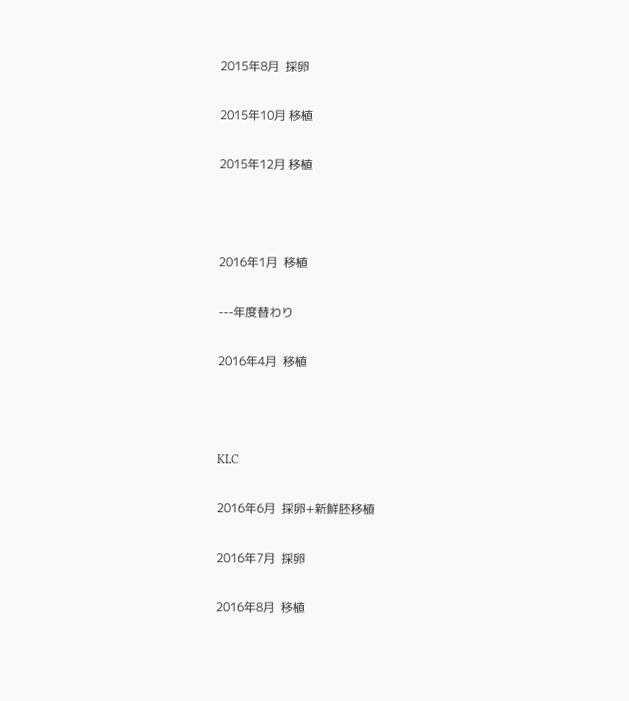2015年8月  採卵

2015年10月 移植

2015年12月 移植



2016年1月  移植

---年度替わり

2016年4月  移植



KLC

2016年6月  採卵+新鮮胚移植

2016年7月  採卵

2016年8月  移植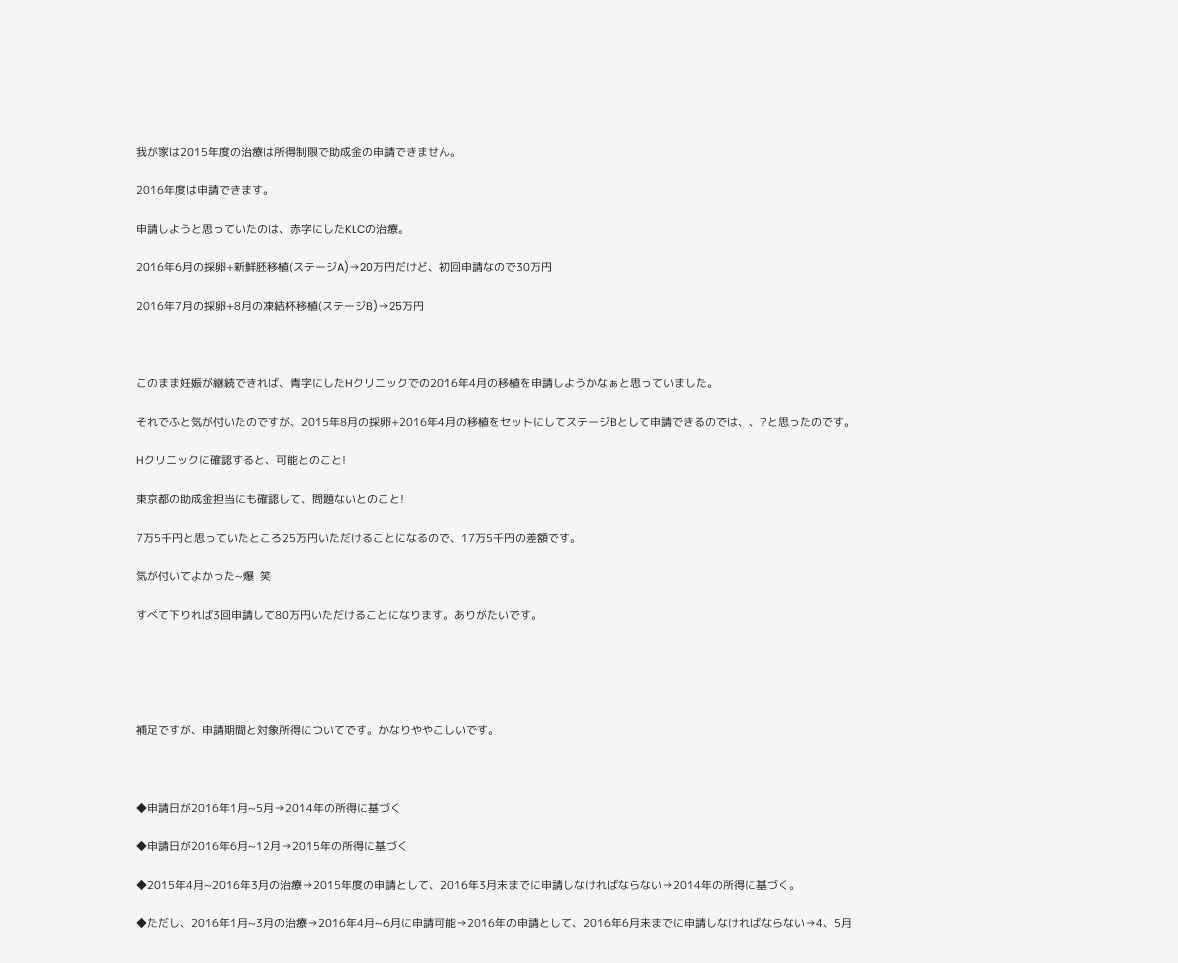我が家は2015年度の治療は所得制限で助成金の申請できません。

2016年度は申請できます。

申請しようと思っていたのは、赤字にしたKLCの治療。

2016年6月の採卵+新鮮胚移植(ステージA)→20万円だけど、初回申請なので30万円

2016年7月の採卵+8月の凍結杯移植(ステージB)→25万円



このまま妊娠が継続できれば、青字にしたHクリニックでの2016年4月の移植を申請しようかなぁと思っていました。

それでふと気が付いたのですが、2015年8月の採卵+2016年4月の移植をセットにしてステージBとして申請できるのでは、、?と思ったのです。

Hクリニックに確認すると、可能とのこと!

東京都の助成金担当にも確認して、問題ないとのこと!

7万5千円と思っていたところ25万円いただけることになるので、17万5千円の差額です。

気が付いてよかった~爆  笑

すべて下りれば3回申請して80万円いただけることになります。ありがたいです。





補足ですが、申請期間と対象所得についてです。かなりややこしいです。



◆申請日が2016年1月~5月→2014年の所得に基づく

◆申請日が2016年6月~12月→2015年の所得に基づく

◆2015年4月~2016年3月の治療→2015年度の申請として、2016年3月末までに申請しなければならない→2014年の所得に基づく。

◆ただし、2016年1月~3月の治療→2016年4月~6月に申請可能→2016年の申請として、2016年6月末までに申請しなければならない→4、5月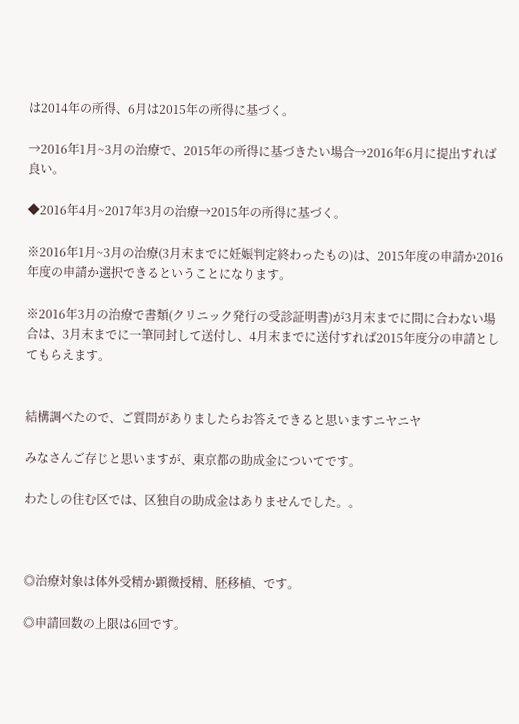は2014年の所得、6月は2015年の所得に基づく。

→2016年1月~3月の治療で、2015年の所得に基づきたい場合→2016年6月に提出すれば良い。

◆2016年4月~2017年3月の治療→2015年の所得に基づく。

※2016年1月~3月の治療(3月末までに妊娠判定終わったもの)は、2015年度の申請か2016年度の申請か選択できるということになります。

※2016年3月の治療で書類(クリニック発行の受診証明書)が3月末までに間に合わない場合は、3月末までに一筆同封して送付し、4月末までに送付すれば2015年度分の申請としてもらえます。


結構調べたので、ご質問がありましたらお答えできると思いますニヤニヤ

みなさんご存じと思いますが、東京都の助成金についてです。

わたしの住む区では、区独自の助成金はありませんでした。。



◎治療対象は体外受精か顕微授精、胚移植、です。

◎申請回数の上限は6回です。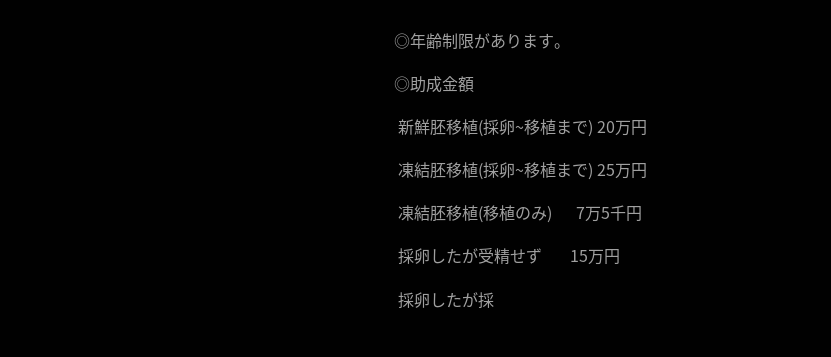◎年齢制限があります。

◎助成金額

 新鮮胚移植(採卵~移植まで) 20万円

 凍結胚移植(採卵~移植まで) 25万円

 凍結胚移植(移植のみ)      7万5千円

 採卵したが受精せず       15万円

 採卵したが採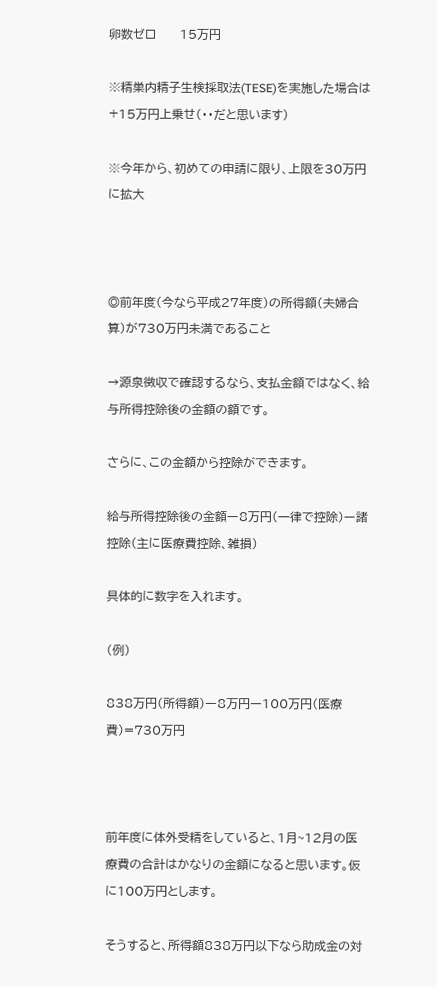卵数ゼロ      15万円

※精巣内精子生検採取法(TESE)を実施した場合は+15万円上乗せ(・・だと思います)

※今年から、初めての申請に限り、上限を30万円に拡大



◎前年度(今なら平成27年度)の所得額(夫婦合算)が730万円未満であること

→源泉徴収で確認するなら、支払金額ではなく、給与所得控除後の金額の額です。

さらに、この金額から控除ができます。

給与所得控除後の金額ー8万円(一律で控除)ー諸控除(主に医療費控除、雑損)

具体的に数字を入れます。

(例)

838万円(所得額)ー8万円ー100万円(医療費)=730万円



前年度に体外受精をしていると、1月~12月の医療費の合計はかなりの金額になると思います。仮に100万円とします。

そうすると、所得額838万円以下なら助成金の対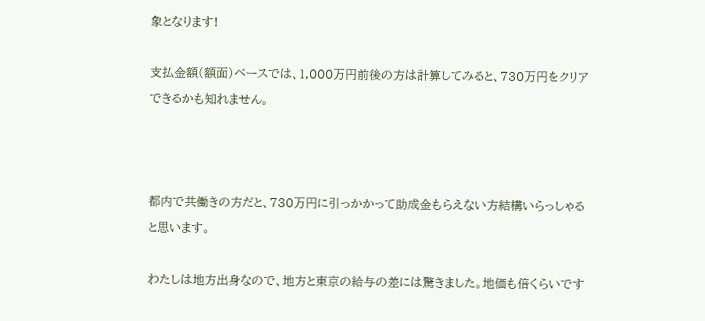象となります!

支払金額(額面)ベースでは、1,000万円前後の方は計算してみると、730万円をクリアできるかも知れません。



都内で共働きの方だと、730万円に引っかかって助成金もらえない方結構いらっしゃると思います。

わたしは地方出身なので、地方と東京の給与の差には驚きました。地価も倍くらいです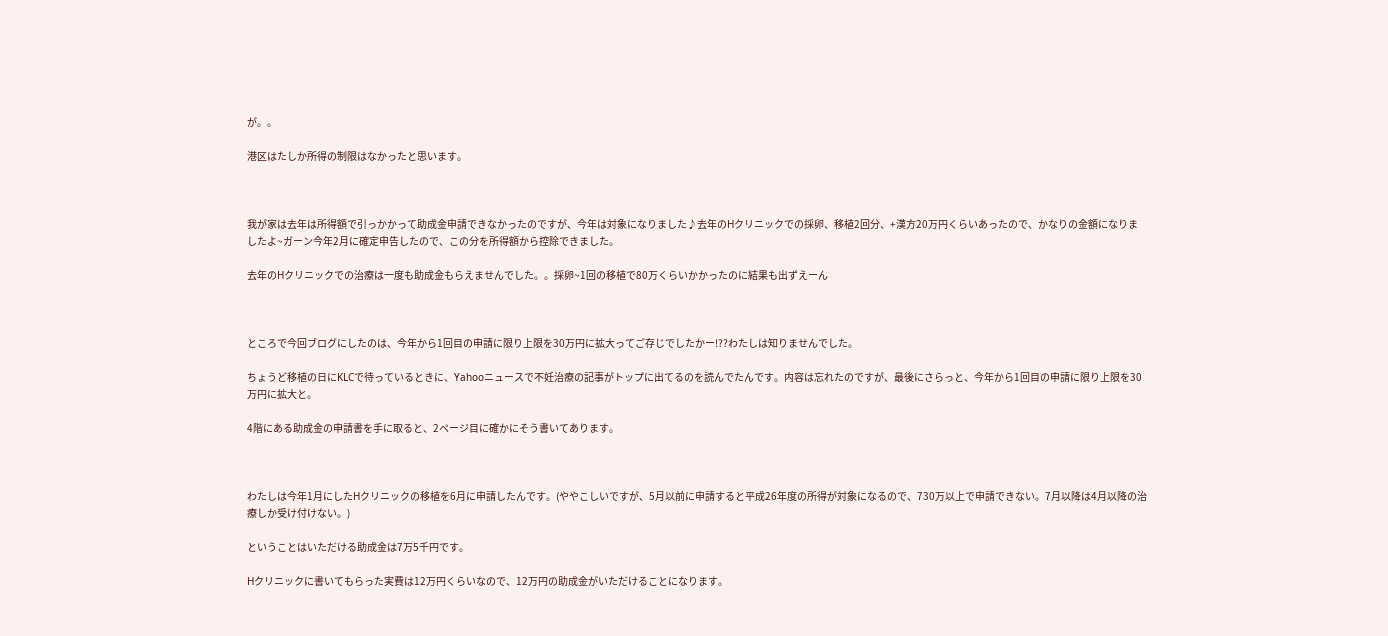が。。

港区はたしか所得の制限はなかったと思います。



我が家は去年は所得額で引っかかって助成金申請できなかったのですが、今年は対象になりました♪去年のHクリニックでの採卵、移植2回分、+漢方20万円くらいあったので、かなりの金額になりましたよ~ガーン今年2月に確定申告したので、この分を所得額から控除できました。

去年のHクリニックでの治療は一度も助成金もらえませんでした。。採卵~1回の移植で80万くらいかかったのに結果も出ずえーん



ところで今回ブログにしたのは、今年から1回目の申請に限り上限を30万円に拡大ってご存じでしたかー!??わたしは知りませんでした。

ちょうど移植の日にKLCで待っているときに、Yahooニュースで不妊治療の記事がトップに出てるのを読んでたんです。内容は忘れたのですが、最後にさらっと、今年から1回目の申請に限り上限を30万円に拡大と。

4階にある助成金の申請書を手に取ると、2ページ目に確かにそう書いてあります。



わたしは今年1月にしたHクリニックの移植を6月に申請したんです。(ややこしいですが、5月以前に申請すると平成26年度の所得が対象になるので、730万以上で申請できない。7月以降は4月以降の治療しか受け付けない。)

ということはいただける助成金は7万5千円です。

Hクリニックに書いてもらった実費は12万円くらいなので、12万円の助成金がいただけることになります。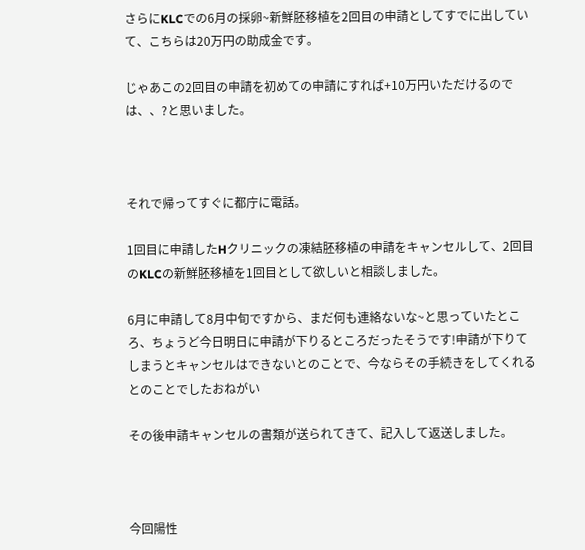さらにKLCでの6月の採卵~新鮮胚移植を2回目の申請としてすでに出していて、こちらは20万円の助成金です。

じゃあこの2回目の申請を初めての申請にすれば+10万円いただけるのでは、、?と思いました。



それで帰ってすぐに都庁に電話。

1回目に申請したHクリニックの凍結胚移植の申請をキャンセルして、2回目のKLCの新鮮胚移植を1回目として欲しいと相談しました。

6月に申請して8月中旬ですから、まだ何も連絡ないな~と思っていたところ、ちょうど今日明日に申請が下りるところだったそうです!申請が下りてしまうとキャンセルはできないとのことで、今ならその手続きをしてくれるとのことでしたおねがい

その後申請キャンセルの書類が送られてきて、記入して返送しました。



今回陽性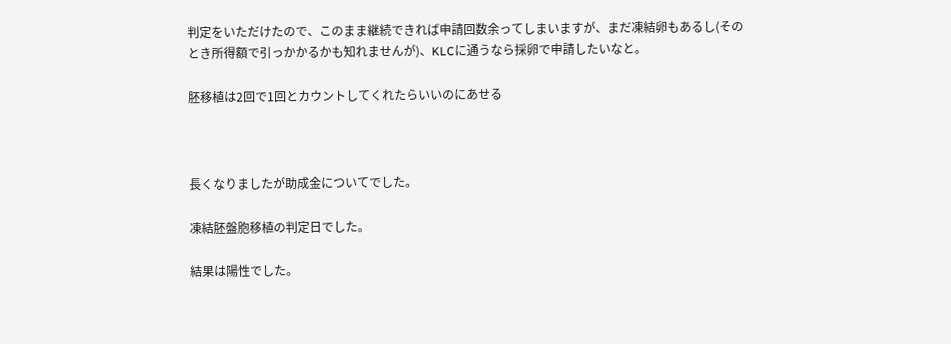判定をいただけたので、このまま継続できれば申請回数余ってしまいますが、まだ凍結卵もあるし(そのとき所得額で引っかかるかも知れませんが)、KLCに通うなら採卵で申請したいなと。

胚移植は2回で1回とカウントしてくれたらいいのにあせる



長くなりましたが助成金についてでした。

凍結胚盤胞移植の判定日でした。

結果は陽性でした。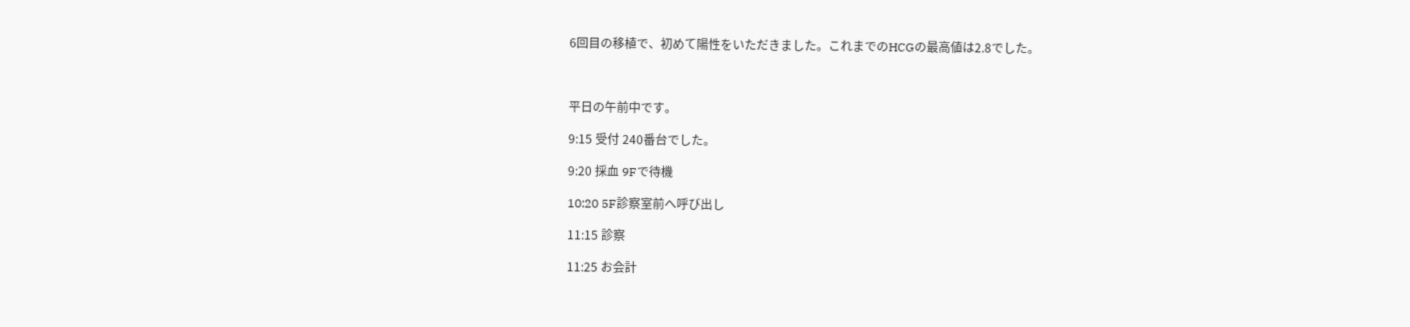6回目の移植で、初めて陽性をいただきました。これまでのHCGの最高値は2.8でした。



平日の午前中です。

9:15 受付 240番台でした。

9:20 採血 9Fで待機

10:20 5F診察室前へ呼び出し

11:15 診察

11:25 お会計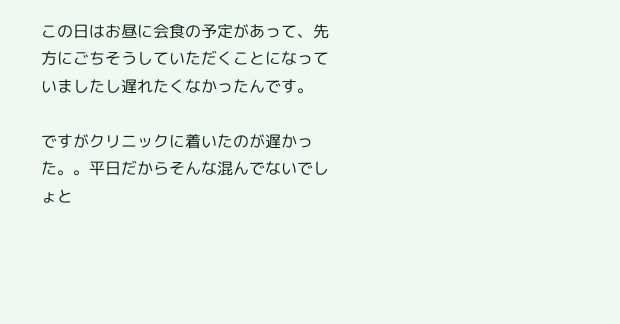この日はお昼に会食の予定があって、先方にごちそうしていただくことになっていましたし遅れたくなかったんです。

ですがクリニックに着いたのが遅かった。。平日だからそんな混んでないでしょと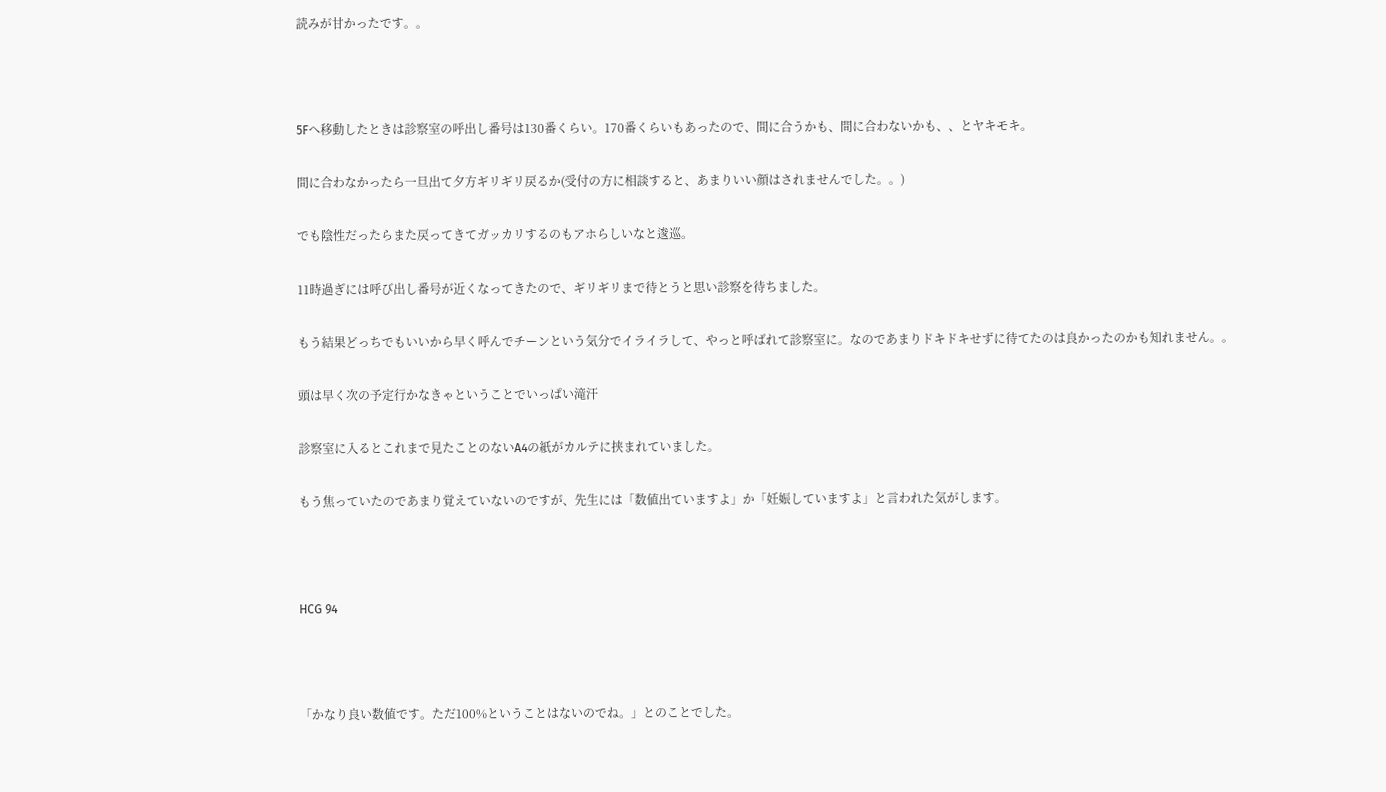読みが甘かったです。。



5Fへ移動したときは診察室の呼出し番号は130番くらい。170番くらいもあったので、間に合うかも、間に合わないかも、、とヤキモキ。

間に合わなかったら一旦出て夕方ギリギリ戻るか(受付の方に相談すると、あまりいい顔はされませんでした。。)

でも陰性だったらまた戻ってきてガッカリするのもアホらしいなと逡巡。

11時過ぎには呼び出し番号が近くなってきたので、ギリギリまで待とうと思い診察を待ちました。

もう結果どっちでもいいから早く呼んでチーンという気分でイライラして、やっと呼ばれて診察室に。なのであまりドキドキせずに待てたのは良かったのかも知れません。。

頭は早く次の予定行かなきゃということでいっぱい滝汗

診察室に入るとこれまで見たことのないA4の紙がカルテに挟まれていました。

もう焦っていたのであまり覚えていないのですが、先生には「数値出ていますよ」か「妊娠していますよ」と言われた気がします。



HCG 94



「かなり良い数値です。ただ100%ということはないのでね。」とのことでした。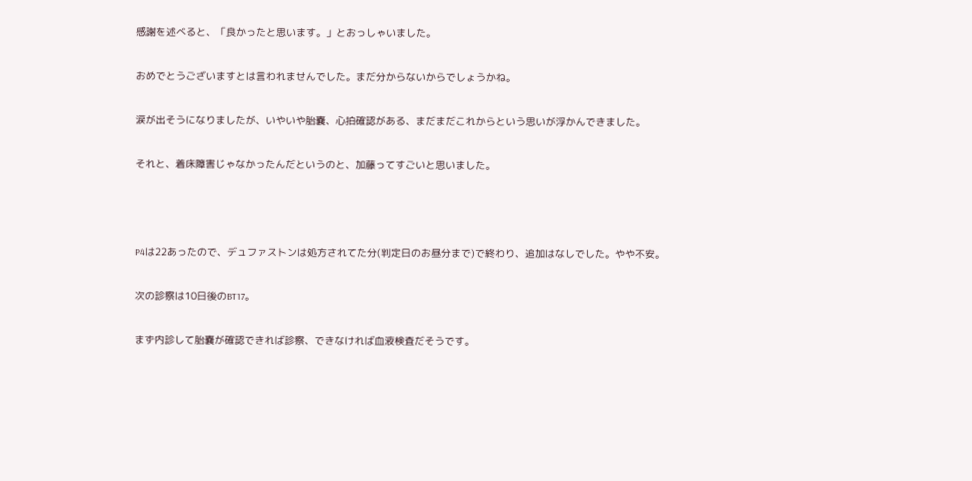感謝を述べると、「良かったと思います。」とおっしゃいました。

おめでとうございますとは言われませんでした。まだ分からないからでしょうかね。

涙が出そうになりましたが、いやいや胎嚢、心拍確認がある、まだまだこれからという思いが浮かんできました。

それと、着床障害じゃなかったんだというのと、加藤ってすごいと思いました。



P4は22あったので、デュファストンは処方されてた分(判定日のお昼分まで)で終わり、追加はなしでした。やや不安。

次の診察は10日後のBT17。

まず内診して胎嚢が確認できれば診察、できなければ血液検査だそうです。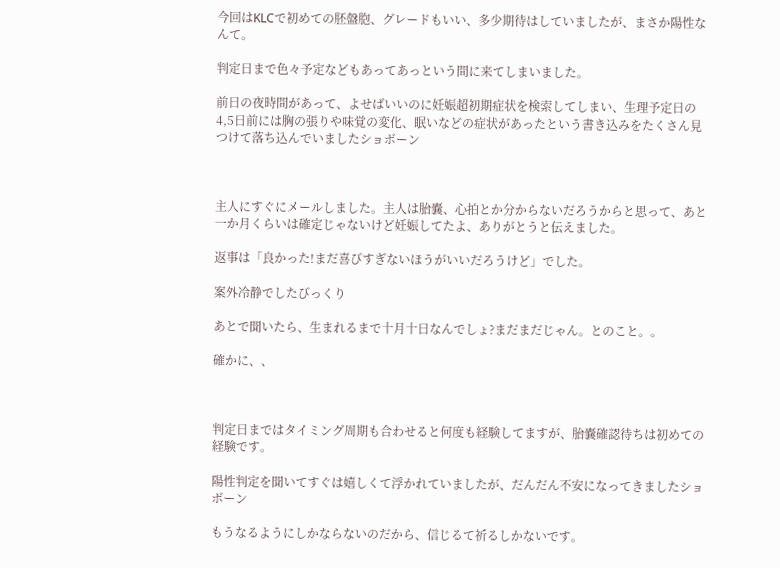今回はKLCで初めての胚盤胞、グレードもいい、多少期待はしていましたが、まさか陽性なんて。

判定日まで色々予定などもあってあっという間に来てしまいました。

前日の夜時間があって、よせばいいのに妊娠超初期症状を検索してしまい、生理予定日の4,5日前には胸の張りや味覚の変化、眠いなどの症状があったという書き込みをたくさん見つけて落ち込んでいましたショボーン



主人にすぐにメールしました。主人は胎嚢、心拍とか分からないだろうからと思って、あと一か月くらいは確定じゃないけど妊娠してたよ、ありがとうと伝えました。

返事は「良かった!まだ喜びすぎないほうがいいだろうけど」でした。

案外冷静でしたびっくり

あとで聞いたら、生まれるまで十月十日なんでしょ?まだまだじゃん。とのこと。。

確かに、、



判定日まではタイミング周期も合わせると何度も経験してますが、胎嚢確認待ちは初めての経験です。

陽性判定を聞いてすぐは嬉しくて浮かれていましたが、だんだん不安になってきましたショボーン

もうなるようにしかならないのだから、信じるて祈るしかないです。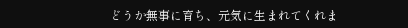どうか無事に育ち、元気に生まれてくれま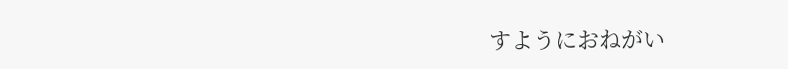すようにおねがい